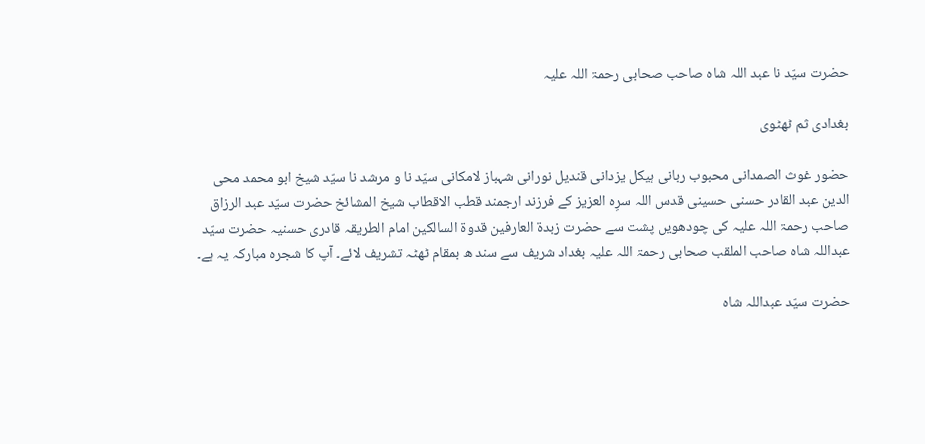حضرت سیّد نا عبد اللہ شاہ صاحب صحابی رحمۃ اللہ علیہ

بغدادی ثم ٹھٹوی

حضور غوث الصمدانی محبوب ربانی ہیکل یزدانی قندیل نورانی شہباز لامکانی سیّد نا و مرشد نا سیّد شیخ ابو محمد محی الدین عبد القادر حسنی حسینی قدس اللہ سرِہ العزیز کے فرزند ارجمند قطب الاقطاب شیخ المشائخ حضرت سیّد عبد الرزاق صاحب رحمۃ اللہ علیہ کی چودھویں پشت سے حضرت زبدۃ العارفین قدوۃ السالکین امام الطریقہ قادری حسنیہ حضرت سیّد عبداللہ شاہ صاحب الملقب صحابی رحمۃ اللہ علیہ بغداد شریف سے سند ھ بمقام ٹھٹہ تشریف لائے۔ آپ کا شجرہ مبارکہ یہ ہے۔

حضرت سیّد عبداللہ شاہ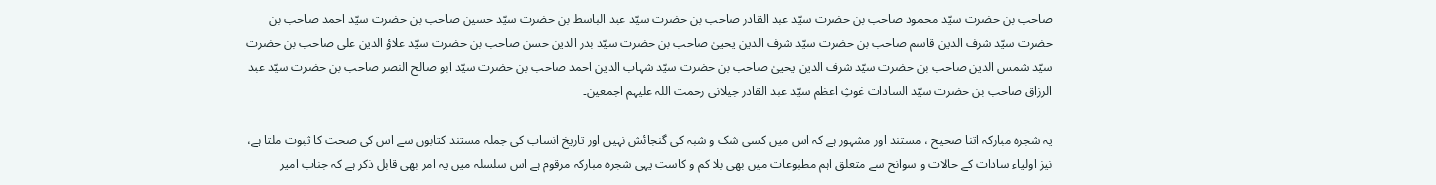صاحب بن حضرت سیّد محمود صاحب بن حضرت سیّد عبد القادر صاحب بن حضرت سیّد عبد الباسط بن حضرت سیّد حسین صاحب بن حضرت سیّد احمد صاحب بن حضرت سیّد شرف الدین قاسم صاحب بن حضرت سیّد شرف الدین یحییٰ صاحب بن حضرت سیّد بدر الدین حسن صاحب بن حضرت سیّد علاؤ الدین علی صاحب بن حضرت سیّد شمس الدین صاحب بن حضرت سیّد شرف الدین یحییٰ صاحب بن حضرت سیّد شہاب الدین احمد صاحب بن حضرت سیّد ابو صالح النصر صاحب بن حضرت سیّد عبد الرزاق صاحب بن حضرت سیّد السادات غوثِ اعظم سیّد عبد القادر جیلانی رحمت اللہ علیہم اجمعین۔

یہ شجرہ مبارکہ اتنا صحیح ، مستند اور مشہور ہے کہ اس میں کسی شک و شبہ کی گنجائش نہیں اور تاریخ انساب کی جملہ مستند کتابوں سے اس کی صحت کا ثبوت ملتا ہے، نیز اولیاء سادات کے حالات و سوانح سے متعلق اہم مطبوعات میں بھی بلا کم و کاست یہی شجرہ مبارکہ مرقوم ہے اس سلسلہ میں یہ امر بھی قابل ذکر ہے کہ جناب امیر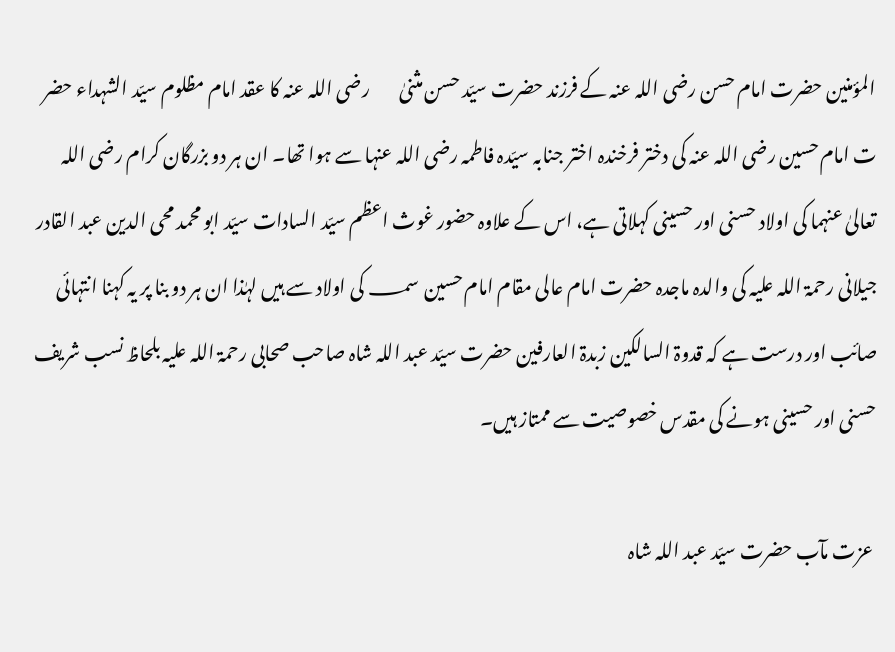المؤمنین حضرت امام حسن رضی اللہ عنہ کے فرزند حضرت سیّد حسن مثنیٰ        رضی اللہ عنہ کا عقد امام مظلوم سیّد الشہداء حضر ت امام حسین رضی اللہ عنہ کی دختر فرخندہ اختر جنابہ سیّدہ فاطمہ رضی اللہ عنہا سے ہوا تھا۔ ان ہر دو بزرگان کرام رضی اللہ تعالیٰ عنہما کی اولاد حسنی اور حسینی کہلاتی ہے، اس کے علاوہ حضور غوث اعظم سیّد السادات سیّد ابو محمد محی الدین عبد القادر جیلانی رحمۃ اللہ علیہ کی والدہ ماجدہ حضرت امام عالی مقام امام حسین ؄ کی اولاد سے ہیں لہٰذا ان ہر دو بنا پر یہ کہنا انتہائی صائب اور درست ہے کہ قدوۃ السالکین زبدۃ العارفین حضرت سیّد عبد اللہ شاہ صاحب صحابی رحمۃ اللہ علیہ بلحاظ نسب شریف حسنی اور حسینی ہونے کی مقدس خصوصیت سے ممتاز ہیں۔

 عزت مآب حضرت سیّد عبد اللہ شاہ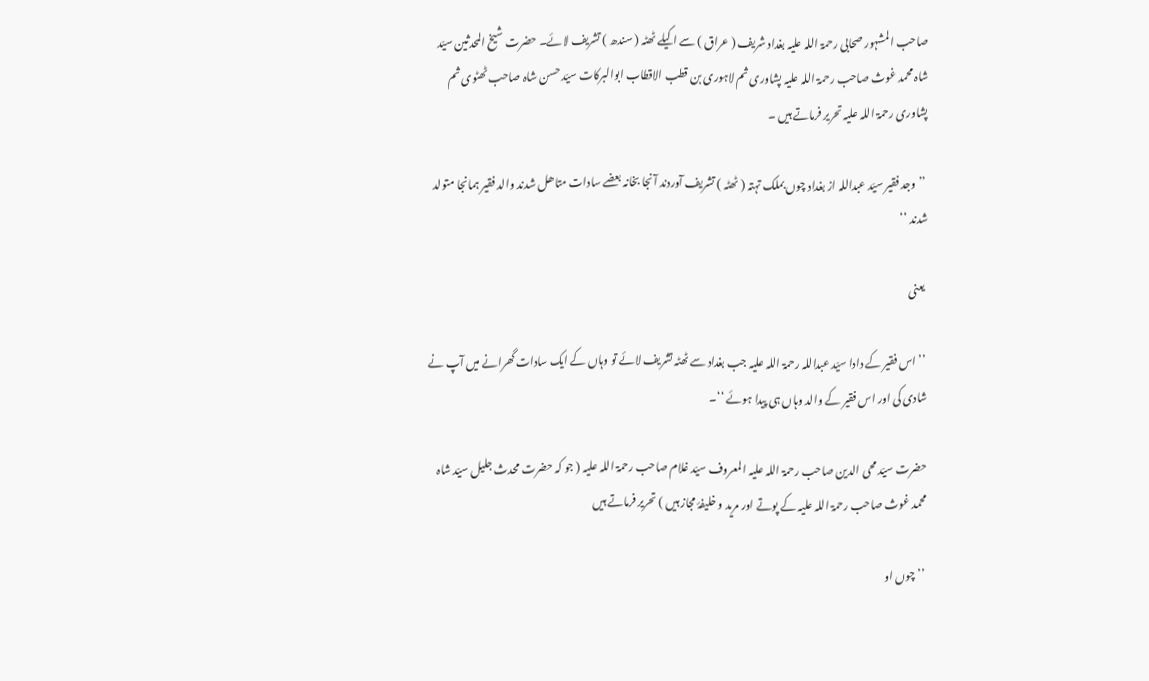صاحب المشہور صحابی رحمۃ اللہ علیہ بغداد شریف ( عراق ) سے اکیلے ٹھٹہ ( سندھ ) تشریف لائے۔ حضرت شیخ المحدثین سیّد شاہ محمد غوث صاحب رحمۃ اللہ علیہ پشاوری ثم لاہوری بن قطب الاقطاب ابوالبرکات سیّد حسن شاہ صاحب ٹھٹوی ثم پشاوری رحمۃ اللہ علیہ تحریر فرماتے ہیں ۔

 ’’ وجد فقیر سیّد عبداللہ از بغداد چوں بملک تہتہ ( ٹھٹہ ) تشریف آوردند آنجا بخانہ بعضے سادات متاھل شدند والد فقیر ہمانجا متولد شدند ‘‘

 یعنی

 ’’ اس فقیر کے دادا سیّد عبداللہ رحمۃ اللہ علیہ جب بغداد سے ٹھٹہ تشریف لائے تو وہاں کے ایک سادات گھرانے میں آپ نے شادی کی اور اس فقیر کے والد وہاں ہی پیدا ہوئے ‘‘۔

حضرت سیّد محی الدین صاحب رحمۃ اللہ علیہ المعروف سیّد غلام صاحب رحمۃ اللہ علیہ ( جو کہ حضرت محدث جلیل سیّد شاہ محمد غوث صاحب رحمۃ اللہ علیہ کے پوتے اور مرید و خلیفۂ مجاز ہیں ) تحریر فرماتے ہیں

 ’’ چوں او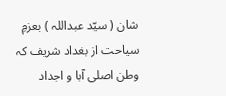شان ( سیّد عبداللہ ) بعزمِ سیاحت از بغداد شریف کہ وطن اصلی آبا و اجداد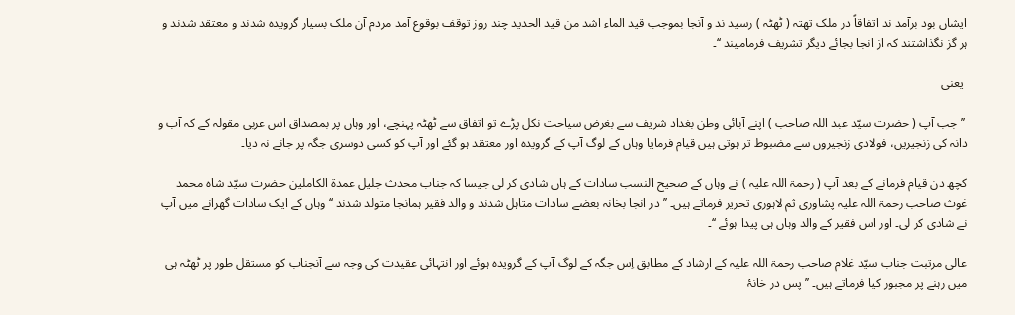ایشاں بود برآمد ند اتفاقاً در ملک تھتہ ( ٹھٹہ ) رسید ند و آنجا بموجب قید الماء اشد من قید الحدید چند روز توقف بوقوع آمد مردم آن ملک بسیار گرویدہ شدند و معتقد شدند و ہر گز نگذاشتند کہ از انجا بجائے دیگر تشریف فرمامیند ‘‘۔

 یعنی

 ’’ جب آپ ( حضرت سیّد عبد اللہ صاحب ) اپنے آبائی وطن بغداد شریف سے بغرض سیاحت نکل پڑے تو اتفاق سے ٹھٹہ پہنچے، اور وہاں پر بمصداق اس عربی مقولہ کے کہ آب و دانہ کی زنجیریں، فولادی زنجیروں سے مضبوط تر ہوتی ہیں قیام فرمایا وہاں کے لوگ آپ کے گرویدہ اور معتقد ہو گئے اور آپ کو کسی دوسری جگہ پر جانے نہ دیا۔

کچھ دن قیام فرمانے کے بعد آپ ( رحمۃ اللہ علیہ ) نے وہاں کے صحیح النسب سادات کے ہاں شادی کر لی جیسا کہ جناب محدث جلیل عمدۃ الکاملین حضرت سیّد شاہ محمد غوث صاحب رحمۃ اللہ علیہ پشاوری ثم لاہوری تحریر فرماتے ہیں۔ ’’ در انجا بخانہ بعضے سادات متاہل شدند و والد فقیر ہمانجا متولد شدند ‘‘ وہاں کے ایک سادات گھرانے میں آپ نے شادی کر لی۔ اور اس فقیر کے والد وہاں ہی پیدا ہوئے ‘‘۔

عالی مرتبت جناب سیّد غلام صاحب رحمۃ اللہ علیہ کے ارشاد کے مطابق اِس جگہ کے لوگ آپ کے گرویدہ ہوئے اور انتہائی عقیدت کی وجہ سے آنجناب کو مستقل طور پر ٹھٹہ ہی میں رہنے پر مجبور کیا فرماتے ہیں۔ ’’ پس در خانۂ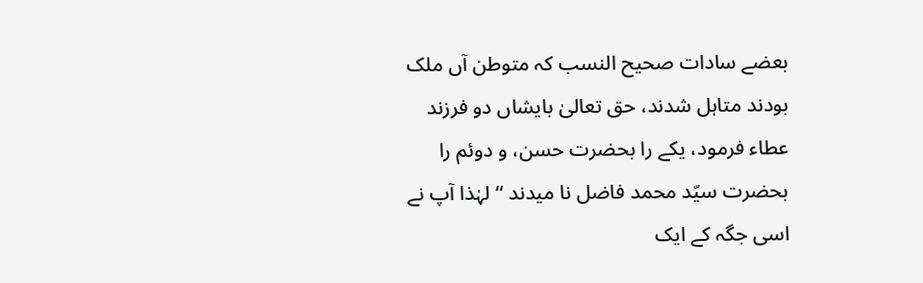بعضے سادات صحیح النسب کہ متوطن آں ملک بودند متاہل شدند، حق تعالیٰ بایشاں دو فرزند عطاء فرمود، یکے را بحضرت حسن، و دوئم را بحضرت سیّد محمد فاضل نا میدند ‘‘ لہٰذا آپ نے اسی جگہ کے ایک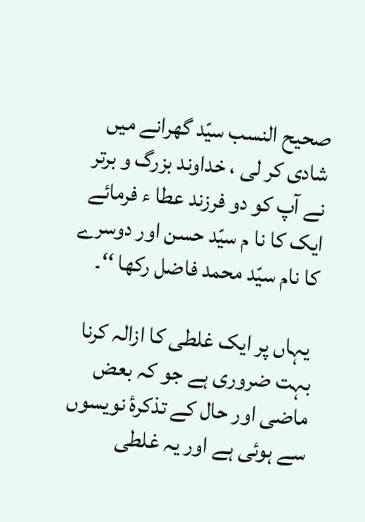صحیح النسب سیّد گھرانے میں شادی کر لی ، خداوند بزرگ و برتر نے آپ کو دو فرزند عطا ء فرمائے ایک کا نا م سیّد حسن اور دوسرے کا نام سیّد محمد فاضل رکھا ‘‘۔

 یہاں پر ایک غلطی کا ازالہ کرنا بہت ضروری ہے جو کہ بعض ماضی اور حال کے تذکرۂ نویسوں سے ہوئی ہے اور یہ غلطی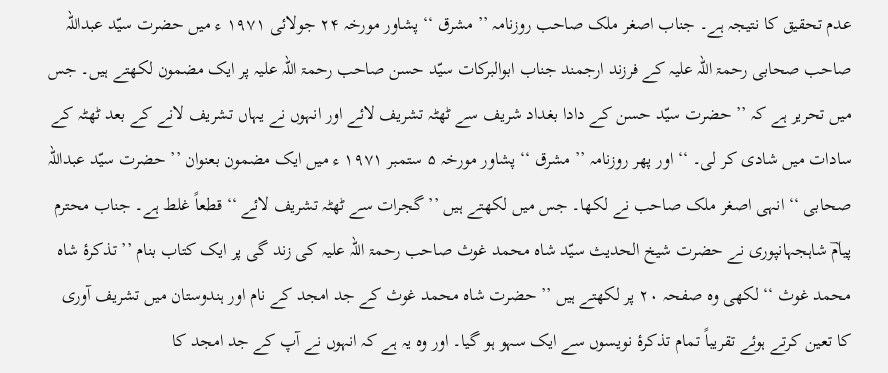عدم تحقیق کا نتیجہ ہے۔ جناب اصغر ملک صاحب روزنامہ ’’ مشرق ‘‘ پشاور مورخہ ۲۴ جولائی ۱۹۷۱ ء میں حضرت سیّد عبداللہ صاحب صحابی رحمۃ اللہ علیہ کے فرزند ارجمند جناب ابوالبرکات سیّد حسن صاحب رحمۃ اللہ علیہ پر ایک مضمون لکھتے ہیں۔ جس میں تحریر ہے کہ ’’ حضرت سیّد حسن کے دادا بغداد شریف سے ٹھٹہ تشریف لائے اور انہوں نے یہاں تشریف لانے کے بعد ٹھٹہ کے سادات میں شادی کر لی۔ ‘‘ اور پھر روزنامہ ’’ مشرق ‘‘ پشاور مورخہ ۵ ستمبر ۱۹۷۱ ء میں ایک مضمون بعنوان ’’ حضرت سیّد عبداللہ صحابی ‘‘ انہی اصغر ملک صاحب نے لکھا۔ جس میں لکھتے ہیں ’’ گجرات سے ٹھٹہ تشریف لائے ‘‘ قطعاً غلط ہے۔ جناب محترم پیامؔ شاہجہانپوری نے حضرت شیخ الحدیث سیّد شاہ محمد غوث صاحب رحمۃ اللہ علیہ کی زند گی پر ایک کتاب بنام ’’ تذکرۂ شاہ محمد غوث ‘‘ لکھی وہ صفحہ ۲۰ پر لکھتے ہیں ’’ حضرت شاہ محمد غوث کے جد امجد کے نام اور ہندوستان میں تشریف آوری کا تعین کرتے ہوئے تقریباً تمام تذکرۂ نویسوں سے ایک سہو ہو گیا۔ اور وہ یہ ہے کہ انہوں نے آپ کے جد امجد کا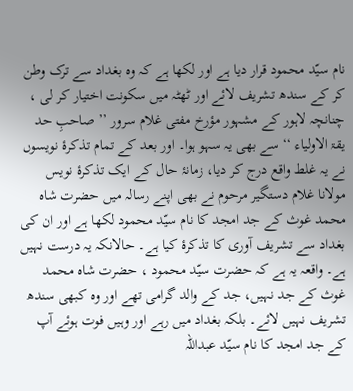نام سیّد محمود قرار دیا ہے اور لکھا ہے کہ وہ بغداد سے ترک وطن کر کے سندھ تشریف لائے اور ٹھٹہ میں سکونت اختیار کر لی ، چنانچہ لاہور کے مشہور مؤرخ مفتی غلام سرور ’’ صاحبِ حد یقۃ الاولیاء ‘‘ سے بھی یہ سہو ہوا۔ اور بعد کے تمام تذکرۂ نویسوں نے یہ غلط واقع درج کر دیا، زمانۂ حال کے ایک تذکرۂ نویس مولانا غلام دستگیر مرحوم نے بھی اپنے رسالہ میں حضرت شاہ محمد غوث کے جد امجد کا نام سیّد محمود لکھا ہے اور ان کی بغداد سے تشریف آوری کا تذکرۂ کیا ہے۔ حالانکہ یہ درست نہیں ہے۔ واقعہ یہ ہے کہ حضرت سیّد محمود ، حضرت شاہ محمد غوث کے جد نہیں، جد کے والد گرامی تھے اور وہ کبھی سندھ تشریف نہیں لائے۔ بلکہ بغداد میں رہے اور وہیں فوت ہوئے آپ کے جد امجد کا نام سیّد عبداللہ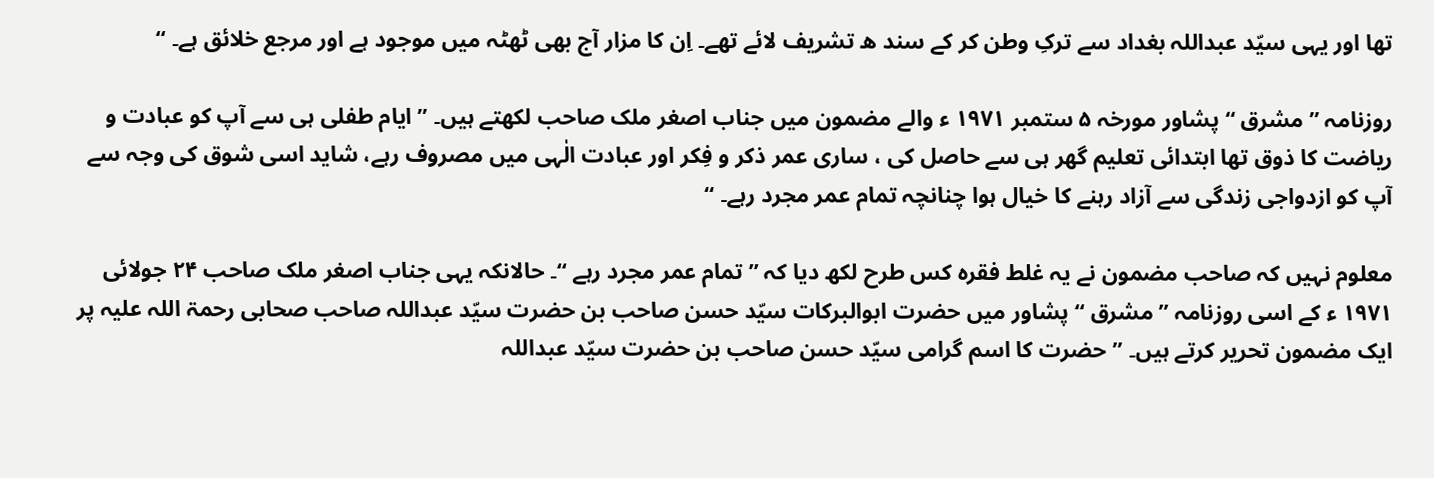تھا اور یہی سیّد عبداللہ بغداد سے ترکِ وطن کر کے سند ھ تشریف لائے تھے۔ اِن کا مزار آج بھی ٹھٹہ میں موجود ہے اور مرجع خلائق ہے۔ ‘‘

روزنامہ ’’ مشرق ‘‘ پشاور مورخہ ۵ ستمبر ۱۹۷۱ ء والے مضمون میں جناب اصغر ملک صاحب لکھتے ہیں۔ ’’ ایام طفلی ہی سے آپ کو عبادت و ریاضت کا ذوق تھا ابتدائی تعلیم گھر ہی سے حاصل کی ، ساری عمر ذکر و فِکر اور عبادت الٰہی میں مصروف رہے، شاید اسی شوق کی وجہ سے آپ کو ازدواجی زندگی سے آزاد رہنے کا خیال ہوا چنانچہ تمام عمر مجرد رہے۔ ‘‘

معلوم نہیں کہ صاحب مضمون نے یہ غلط فقرہ کس طرح لکھ دیا کہ ’’ تمام عمر مجرد رہے ‘‘۔ حالانکہ یہی جناب اصغر ملک صاحب ۲۴ جولائی ۱۹۷۱ ء کے اسی روزنامہ ’’ مشرق ‘‘ پشاور میں حضرت ابوالبرکات سیّد حسن صاحب بن حضرت سیّد عبداللہ صاحب صحابی رحمۃ اللہ علیہ پر ایک مضمون تحریر کرتے ہیں۔ ’’ حضرت کا اسم گرامی سیّد حسن صاحب بن حضرت سیّد عبداللہ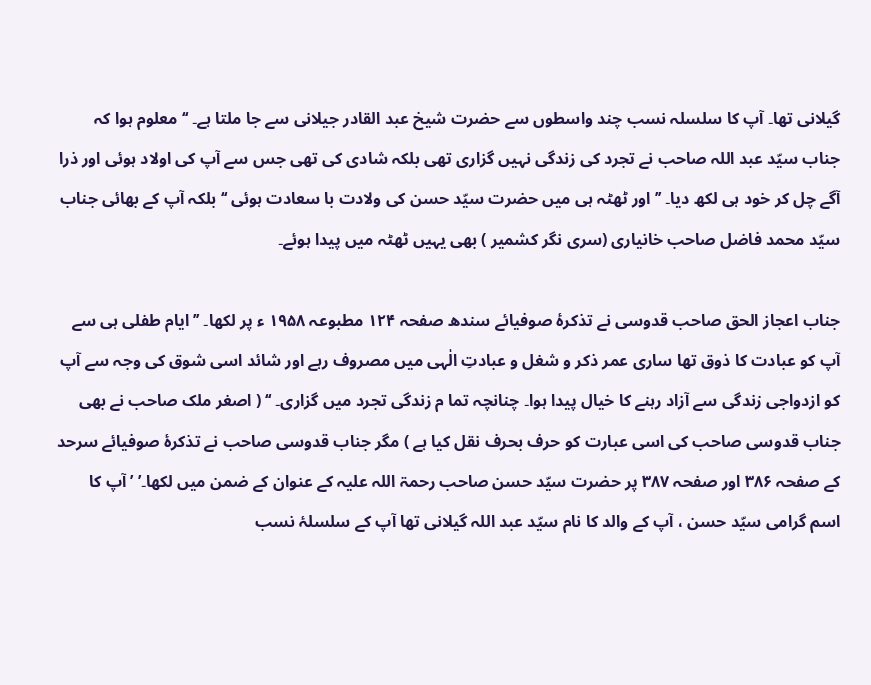گیلانی تھا۔ آپ کا سلسلہ نسب چند واسطوں سے حضرت شیخ عبد القادر جیلانی سے جا ملتا ہے۔ ‘‘ معلوم ہوا کہ جناب سیّد عبد اللہ صاحب نے تجرد کی زندگی نہیں گزاری تھی بلکہ شادی کی تھی جس سے آپ کی اولاد ہوئی اور ذرا آگے چل کر خود ہی لکھ دیا۔ ’’ اور ٹھٹہ ہی میں حضرت سیّد حسن کی ولادت با سعادت ہوئی ‘‘ بلکہ آپ کے بھائی جناب سیّد محمد فاضل صاحب خانیاری (سری نگر کشمیر ) بھی یہیں ٹھٹہ میں پیدا ہوئے۔

جناب اعجاز الحق صاحب قدوسی نے تذکرۂ صوفیائے سندھ صفحہ ۱۲۴ مطبوعہ ۱۹۵۸ ء پر لکھا۔ ’’ ایام طفلی ہی سے آپ کو عبادت کا ذوق تھا ساری عمر ذکر و شغل و عبادتِ الٰہی میں مصروف رہے اور شائد اسی شوق کی وجہ سے آپ کو ازدواجی زندگی سے آزاد رہنے کا خیال پیدا ہوا۔ چنانچہ تما م زندگی تجرد میں گزاری۔ ‘‘ ( اصغر ملک صاحب نے بھی جناب قدوسی صاحب کی اسی عبارت کو حرف بحرف نقل کیا ہے ) مگر جناب قدوسی صاحب نے تذکرۂ صوفیائے سرحد کے صفحہ ۳۸۶ اور صفحہ ۳۸۷ پر حضرت سیّد حسن صاحب رحمۃ اللہ علیہ کے عنوان کے ضمن میں لکھا۔’ ’ آپ کا اسم گرامی سیّد حسن ، آپ کے والد کا نام سیّد عبد اللہ گیلانی تھا آپ کے سلسلۂ نسب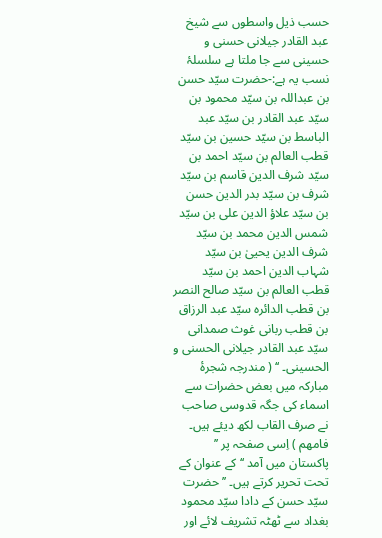حسب ذیل واسطوں سے شیخ عبد القادر جیلانی حسنی و حسینی سے جا ملتا ہے سلسلۂ نسب یہ ہے:-حضرت سیّد حسن بن عبداللہ بن سیّد محمود بن سیّد عبد القادر بن سیّد عبد الباسط بن سیّد حسین بن سیّد قطب العالم بن سیّد احمد بن سیّد شرف الدین قاسم بن سیّد شرف بن سیّد بدر الدین حسن بن سیّد علاؤ الدین علی بن سیّد شمس الدین محمد بن سیّد شرف الدین یحییٰ بن سیّد شہاب الدین احمد بن سیّد قطب العالم بن سیّد صالح النصر بن قطب الدائرہ سیّد عبد الرزاق بن قطب ربانی غوث صمدانی سیّد عبد القادر جیلانی الحسنی و الحسینی۔ ‘‘ ( مندرجہ شجرۂ مبارکہ میں بعض حضرات سے اسماء کی جگہ قدوسی صاحب نے صرف القاب لکھ دیئے ہیں۔ فامھم ) اِسی صفحہ پر ’’ پاکستان میں آمد ‘‘ کے عنوان کے تحت تحریر کرتے ہیں۔ ’’ حضرت سیّد حسن کے دادا سیّد محمود بغداد سے ٹھٹہ تشریف لائے اور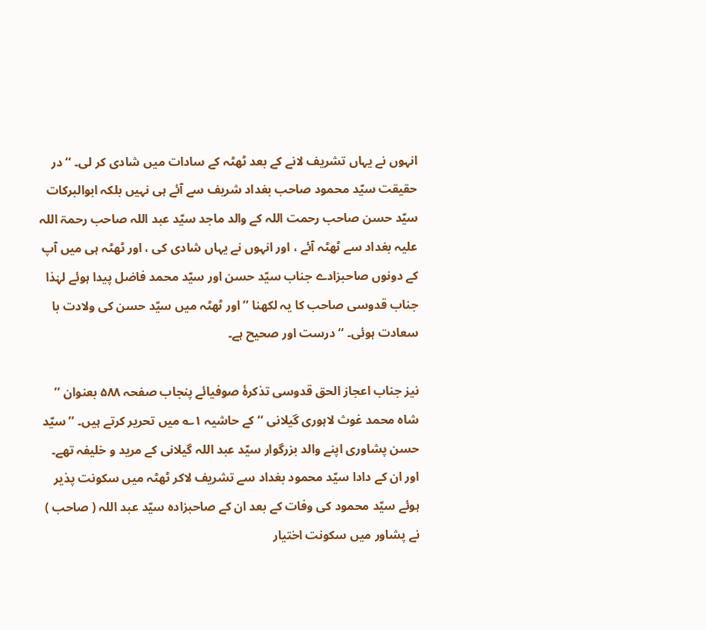انہوں نے یہاں تشریف لانے کے بعد ٹھٹہ کے سادات میں شادی کر لی۔ ‘‘ در حقیقت سیّد محمود صاحب بغداد شریف سے آئے ہی نہیں بلکہ ابوالبرکات سیّد حسن صاحب رحمت اللہ کے والد ماجد سیّد عبد اللہ صاحب رحمۃ اللہ علیہ بغداد سے ٹھٹہ آئے ، اور انہوں نے یہاں شادی کی ، اور ٹھٹہ ہی میں آپ کے دونوں صاحبزادے جناب سیّد حسن اور سیّد محمد فاضل پیدا ہوئے لہٰذا جناب قدوسی صاحب کا یہ لکھنا ’’ اور ٹھٹہ میں سیّد حسن کی ولادت با سعادت ہوئی۔ ‘‘ درست اور صحیح ہے۔

نیز جناب اعجاز الحق قدوسی تذکرۂ صوفیائے پنجاب صفحہ ۵۸۸ بعنوان ’’ شاہ محمد غوث لاہوری گیلانی ‘‘ کے حاشیہ ۱؎ میں تحریر کرتے ہیں۔ ’’ سیّد حسن پشاوری اپنے والد بزرگوار سیّد عبد اللہ گیلانی کے مرید و خلیفہ تھے۔ اور ان کے دادا سیّد محمود بغداد سے تشریف لاکر ٹھٹہ میں سکونت پذیر ہوئے سیّد محمود کی وفات کے بعد ان کے صاحبزادہ سیّد عبد اللہ ( صاحب ) نے پشاور میں سکونت اختیار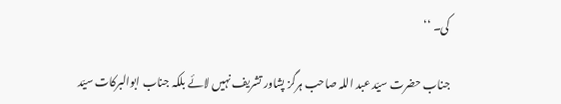کی۔ ‘‘

جناب حضرت سیّد عبد اللہ صاحب ہرگز پشاور تشریف نہیں لائے بلکہ جناب ابوالبرکات سیّد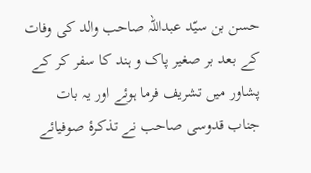حسن بن سیّد عبداللہ صاحب والد کی وفات کے بعد بر صغیر پاک و ہند کا سفر کر کے پشاور میں تشریف فرما ہوئے اور یہ بات جناب قدوسی صاحب نے تذکرۂ صوفیائے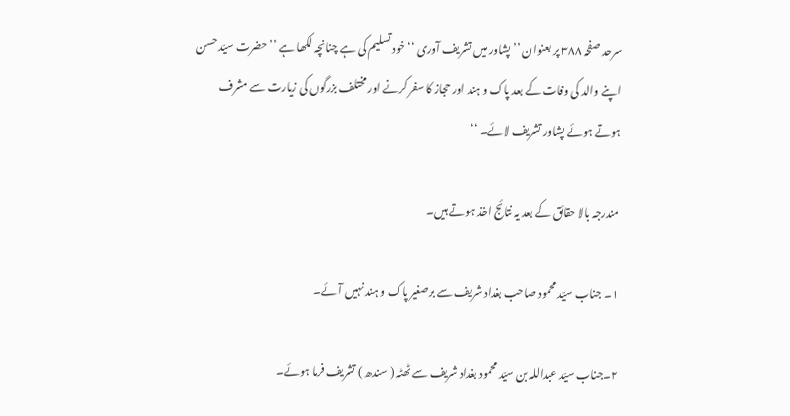سرحد صفحہ ۳۸۸ پر بعنوان ’’ پشاور میں تشریف آوری ‘‘ خود تسلیم کی ہے چنانچہ لکھا ہے ’’ حضرت سیّد حسن اپنے والد کی وفات کے بعد پاک و ہند اور حجاز کا سفر کرنے اور مختلف بزرگوں کی زیارت سے مشرف ہوتے ہوئے پشاور تشریف لائے۔ ‘‘

مندرجہ بالا حقائق کے بعد یہ نتائج اخذ ہوتے ہیں۔

۱۔ جناب سیّد محمود صاحب بغداد شریف سے برصغیر پاک و ہند نہیں آئے۔

۲۔جناب سیّد عبداللہ بن سیّد محمود بغداد شریف سے ٹھٹہ ( سندھ ) تشریف فرما ہوئے۔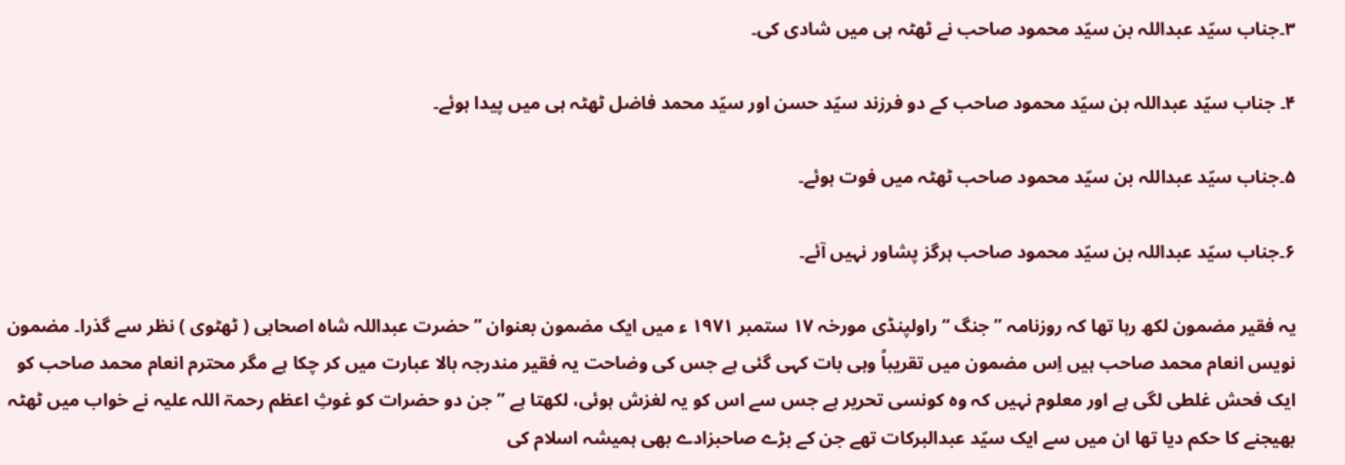۳۔جناب سیّد عبداللہ بن سیّد محمود صاحب نے ٹھٹہ ہی میں شادی کی۔

۴۔ جناب سیّد عبداللہ بن سیّد محمود صاحب کے دو فرزند سیّد حسن اور سیّد محمد فاضل ٹھٹہ ہی میں پیدا ہوئے۔

۵۔جناب سیّد عبداللہ بن سیّد محمود صاحب ٹھٹہ میں فوت ہوئے۔

۶۔جناب سیّد عبداللہ بن سیّد محمود صاحب ہرگز پشاور نہیں آئے۔

یہ فقیر مضمون لکھ رہا تھا کہ روزنامہ ’’ جنگ ‘‘ راولپنڈی مورخہ ۱۷ ستمبر ۱۹۷۱ ء میں ایک مضمون بعنوان ’’ حضرت عبداللہ شاہ اصحابی ( ٹھٹوی ) نظر سے گذرا۔ مضمون نویس انعام محمد صاحب ہیں اِس مضمون میں تقریباً وہی بات کہی گئی ہے جس کی وضاحت یہ فقیر مندرجہ بالا عبارت میں کر چکا ہے مگر محترم انعام محمد صاحب کو ایک فحش غلطی لگی ہے اور معلوم نہیں کہ وہ کونسی تحریر ہے جس سے اس کو یہ لغزش ہوئی، لکھتا ہے ’’ جن دو حضرات کو غوثِ اعظم رحمۃ اللہ علیہ نے خواب میں ٹھٹہ بھیجنے کا حکم دیا تھا ان میں سے ایک سیّد عبدالبرکات تھے جن کے بڑے صاحبزادے بھی ہمیشہ اسلام کی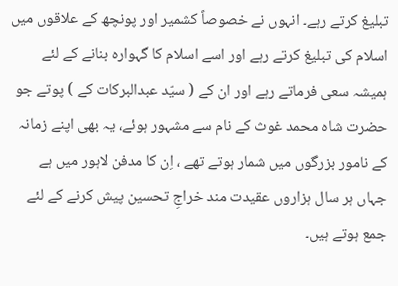تبلیغ کرتے رہے۔ انہوں نے خصوصاً کشمیر اور پونچھ کے علاقوں میں اسلام کی تبلیغ کرتے رہے اور اسے اسلام کا گہوارہ بنانے کے لئے ہمیشہ سعی فرماتے رہے اور ان کے ( سیّد عبدالبرکات کے ) پوتے جو حضرت شاہ محمد غوث کے نام سے مشہور ہوئے، یہ بھی اپنے زمانہ کے نامور بزرگوں میں شمار ہوتے تھے ، اِن کا مدفن لاہور میں ہے جہاں ہر سال ہزاروں عقیدت مند خراجِ تحسین پیش کرنے کے لئے جمع ہوتے ہیں۔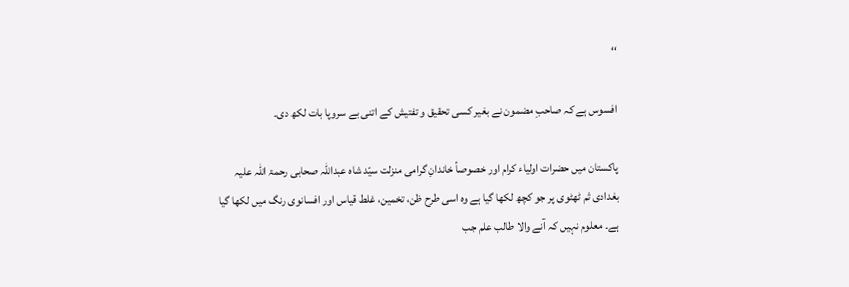‘‘

افسوس ہے کہ صاحبِ مضمون نے بغیر کسی تحقیق و تفتیش کے اتنی بے سروپا بات لکھ دی۔

پاکستان میں حضرات اولیاء کرام اور خصوصاً خاندانِ گرامی منزلت سیّد شاہ عبداللہ صحابی رحمۃ اللہ علیہ بغدادی ثم ٹھٹوی پر جو کچھ لکھا گیا ہے وہ اسی طرح ظن، تخمین، غلط قیاس اور افسانوی رنگ میں لکھا گیا ہے۔ معلوم نہیں کہ آنے والا طالب علم جب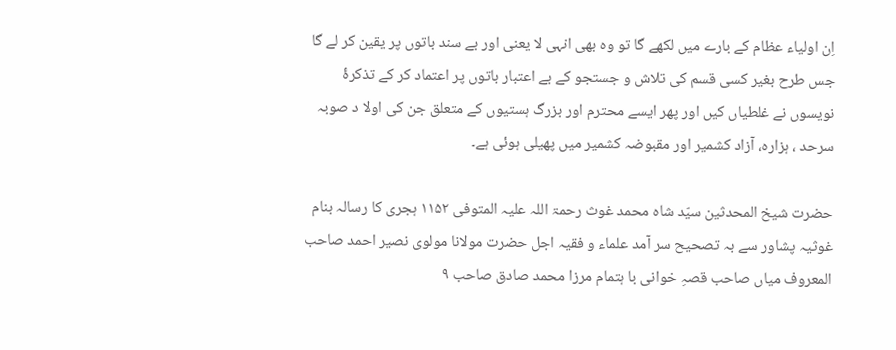اِن اولیاء عظام کے بارے میں لکھے گا تو وہ بھی انہی لا یعنی اور بے سند باتوں پر یقین کر لے گا جس طرح بغیر کسی قسم کی تلاش و جستجو کے بے اعتبار باتوں پر اعتماد کر کے تذکرۂ نویسوں نے غلطیاں کیں اور پھر ایسے محترم اور بزرگ ہستیوں کے متعلق جن کی اولا د صوبہ سرحد ، ہزارہ، آزاد کشمیر اور مقبوضہ کشمیر میں پھیلی ہوئی ہے۔

حضرت شیخ المحدثین سیّد شاہ محمد غوث رحمۃ اللہ علیہ المتوفی ۱۱۵۲ ہجری کا رسالہ بنام غوثیہ پشاور سے بہ تصحیح سر آمد علماء و فقیہ اجل حضرت مولانا مولوی نصیر احمد صاحب المعروف میاں صاحب قصہِ خوانی با ہتمام مرزا محمد صادق صاحب ۹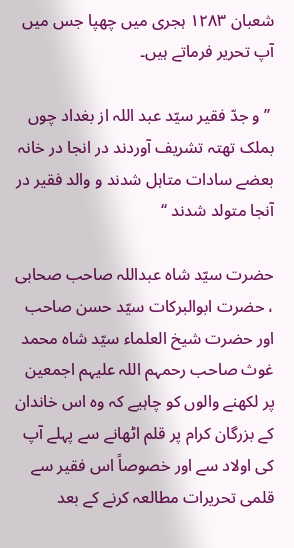شعبان ۱۲۸۳ ہجری میں چھپا جس میں آپ تحریر فرماتے ہیں۔

 ’’ و جدّ فقیر سیّد عبد اللہ از بغداد چوں بملک تھتہ تشریف آوردند در انجا در خانہ بعضے سادات متاہل شدند و والد فقیر در آنجا متولد شدند ‘‘

حضرت سیّد شاہ عبداللہ صاحب صحابی ، حضرت ابوالبرکات سیّد حسن صاحب اور حضرت شیخ العلماء سیّد شاہ محمد غوث صاحب رحمہم اللہ علیہم اجمعین پر لکھنے والوں کو چاہیے کہ وہ اس خاندان کے بزرگان کرام پر قلم اٹھانے سے پہلے آپ کی اولاد سے اور خصوصاً اس فقیر سے قلمی تحریرات مطالعہ کرنے کے بعد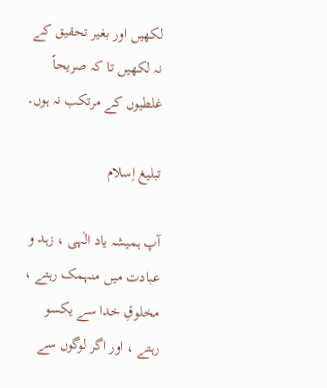لکھیں اور بغیر تحقیق کے نہ لکھیں تا کہ صریحاً غلطیوں کے مرتکب نہ ہوں۔

تبلیغ اِسلام

آپ ہمیشہ یاد الٰہی ، زہد و عبادت میں منہمک رہتے ، مخلوقِ خدا سے یکسو رہتے ، اور اگر لوگوں سے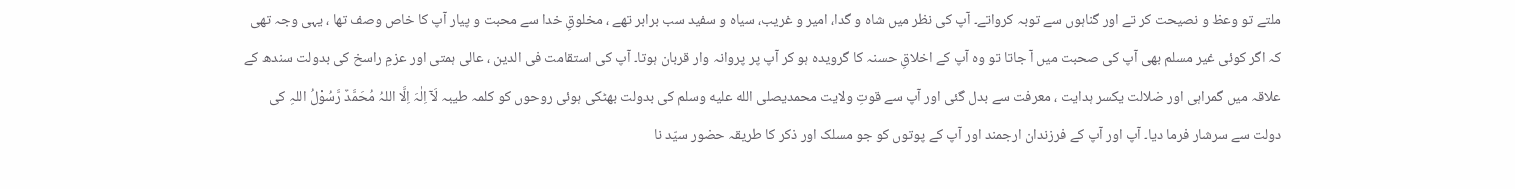ملتے تو وعظ و نصیحت کر تے اور گناہوں سے توبہ کرواتے۔ آپ کی نظر میں شاہ و گدا، امیر و غریب، سیاہ و سفید سب برابر تھے ، مخلوقِ خدا سے محبت و پیار آپ کا خاص وصف تھا ، یہی وجہ تھی کہ اگر کوئی غیر مسلم بھی آپ کی صحبت میں آ جاتا تو وہ آپ کے اخلاقِ حسنہ کا گرویدہ ہو کر آپ پر پروانہ وار قربان ہوتا۔ آپ کی استقامت فی الدین ، عالی ہمتی اور عزمِ راسخ کی بدولت سندھ کے علاقہ میں گمراہی اور ضلالت یکسر ہدایت ، معرفت سے بدل گئی اور آپ سے قوتِ ولایت محمدیصلى الله عليه وسلم کی بدولت بھٹکی ہوئی روحوں کو کلمہ طیبہ لَآ اِلٰہَ اِلَّا اللہُ مُحَمَّدٌ رَّسُوْلُ اللہِ کی دولت سے سرشار فرما دیا۔ آپ اور آپ کے فرزندان ارجمند اور آپ کے پوتوں کو جو مسلک اور ذکر کا طریقہ حضور سیّد نا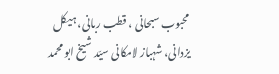محبوب سبحانی ، قطب ربانی، ہیکل یزدانی، شہباز لامکانی سیّد شیخ ابو محمد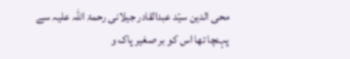محی الدین سیّد عبدالقادر جیلانی رحمۃ اللہ علیہ سے پہنچا تھا اس کو بر صغیر پاک و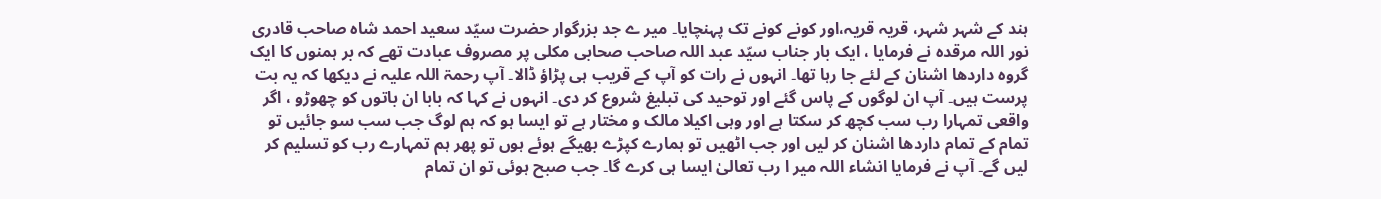ہند کے شہر شہر، قریہ قریہ،اور کونے کونے تک پہنچایا۔ میر ے جد بزرگوار حضرت سیّد سعید احمد شاہ صاحب قادری نور اللہ مرقدہ نے فرمایا ، ایک بار جناب سیّد عبد اللہ صاحب صحابی مکلی پر مصروف عبادت تھے کہ بر ہمنوں کا ایک گروہ داردھا اشنان کے لئے جا رہا تھا۔ انہوں نے رات کو آپ کے قریب ہی پڑاؤ ڈالا۔ آپ رحمۃ اللہ علیہ نے دیکھا کہ یہ بت پرست ہیں۔ آپ ان لوگوں کے پاس گئے اور توحید کی تبلیغ شروع کر دی۔ انہوں نے کہا کہ بابا ان باتوں کو چھوڑو ، اگر واقعی تمہارا رب سب کچھ کر سکتا ہے اور وہی اکیلا مالک و مختار ہے تو ایسا ہو کہ ہم لوگ جب سب سو جائیں تو تمام کے تمام داردھا اشنان کر لیں اور جب اٹھیں تو ہمارے کپڑے بھیگے ہوئے ہوں تو پھر ہم تمہارے رب کو تسلیم کر لیں گے۔ آپ نے فرمایا انشاء اللہ میر ا رب تعالیٰ ایسا ہی کرے گا۔ جب صبح ہوئی تو ان تمام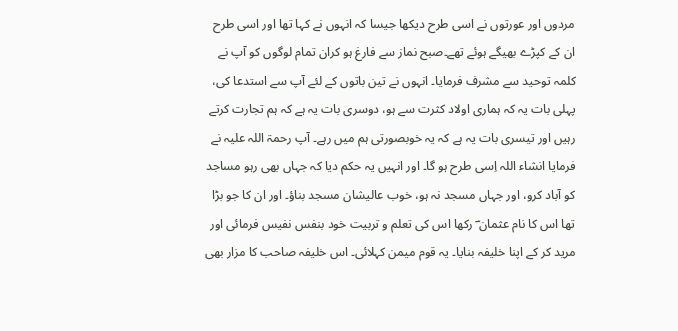مردوں اور عورتوں نے اسی طرح دیکھا جیسا کہ انہوں نے کہا تھا اور اسی طرح ان کے کپڑے بھیگے ہوئے تھے۔صبح نماز سے فارغ ہو کران تمام لوگوں کو آپ نے کلمہ توحید سے مشرف فرمایا۔ انہوں نے تین باتوں کے لئے آپ سے استدعا کی، پہلی بات یہ کہ ہماری اولاد کثرت سے ہو، دوسری بات یہ ہے کہ ہم تجارت کرتے رہیں اور تیسری بات یہ ہے کہ یہ خوبصورتی ہم میں رہے۔ آپ رحمۃ اللہ علیہ نے فرمایا انشاء اللہ اِسی طرح ہو گا۔ اور انہیں یہ حکم دیا کہ جہاں بھی رہو مساجد کو آباد کرو، اور جہاں مسجد نہ ہو، خوب عالیشان مسجد بناؤ۔ اور ان کا جو بڑا تھا اس کا نام عثمان ؔ رکھا اس کی تعلم و تربیت خود بنفس نفیس فرمائی اور مرید کر کے اپنا خلیفہ بنایا۔ یہ قوم میمن کہلائی۔ اس خلیفہ صاحب کا مزار بھی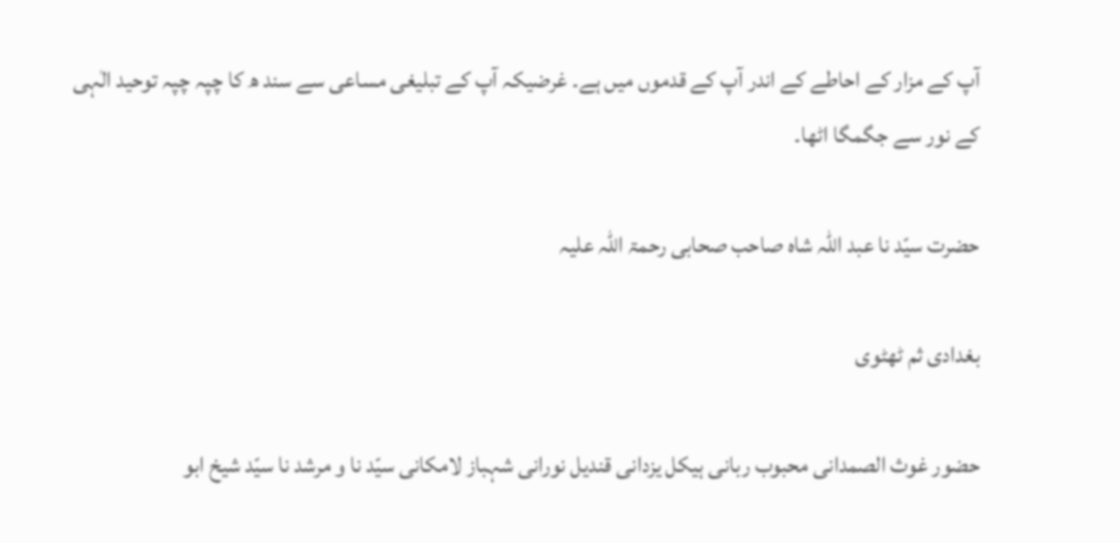آپ کے مزار کے احاطے کے اندر آپ کے قدموں میں ہے۔ غرضیکہ آپ کے تبلیغی مساعی سے سند ھ کا چپہ چپہ توحید الٰہی کے نور سے جگمگا اٹھا۔

حضرت سیّد نا عبد اللہ شاہ صاحب صحابی رحمۃ اللہ علیہ

بغدادی ثم ٹھٹوی

حضور غوث الصمدانی محبوب ربانی ہیکل یزدانی قندیل نورانی شہباز لامکانی سیّد نا و مرشد نا سیّد شیخ ابو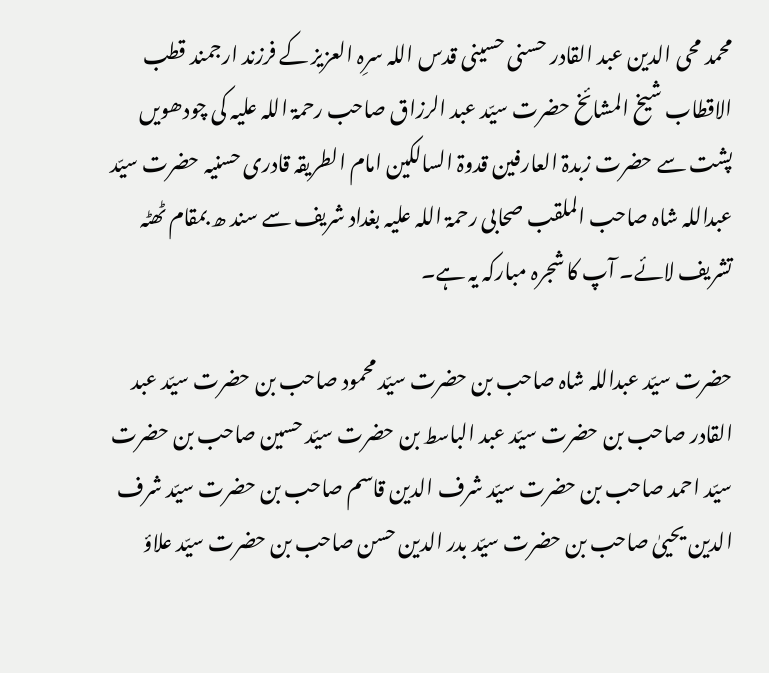محمد محی الدین عبد القادر حسنی حسینی قدس اللہ سرِہ العزیز کے فرزند ارجمند قطب الاقطاب شیخ المشائخ حضرت سیّد عبد الرزاق صاحب رحمۃ اللہ علیہ کی چودھویں پشت سے حضرت زبدۃ العارفین قدوۃ السالکین امام الطریقہ قادری حسنیہ حضرت سیّد عبداللہ شاہ صاحب الملقب صحابی رحمۃ اللہ علیہ بغداد شریف سے سند ھ بمقام ٹھٹہ تشریف لائے۔ آپ کا شجرہ مبارکہ یہ ہے۔

حضرت سیّد عبداللہ شاہ صاحب بن حضرت سیّد محمود صاحب بن حضرت سیّد عبد القادر صاحب بن حضرت سیّد عبد الباسط بن حضرت سیّد حسین صاحب بن حضرت سیّد احمد صاحب بن حضرت سیّد شرف الدین قاسم صاحب بن حضرت سیّد شرف الدین یحییٰ صاحب بن حضرت سیّد بدر الدین حسن صاحب بن حضرت سیّد علاؤ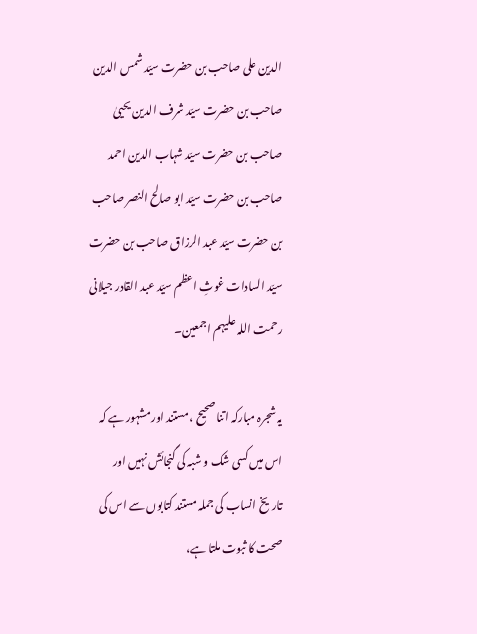الدین علی صاحب بن حضرت سیّد شمس الدین صاحب بن حضرت سیّد شرف الدین یحییٰ صاحب بن حضرت سیّد شہاب الدین احمد صاحب بن حضرت سیّد ابو صالح النصر صاحب بن حضرت سیّد عبد الرزاق صاحب بن حضرت سیّد السادات غوثِ اعظم سیّد عبد القادر جیلانی رحمت اللہ علیہم اجمعین۔

یہ شجرہ مبارکہ اتنا صحیح ، مستند اور مشہور ہے کہ اس میں کسی شک و شبہ کی گنجائش نہیں اور تاریخ انساب کی جملہ مستند کتابوں سے اس کی صحت کا ثبوت ملتا ہے،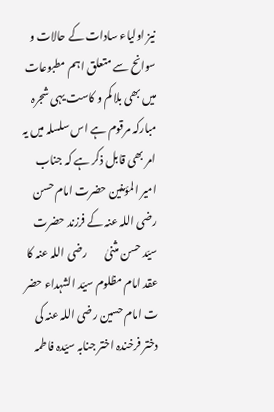نیز اولیاء سادات کے حالات و سوانح سے متعلق اہم مطبوعات میں بھی بلا کم و کاست یہی شجرہ مبارکہ مرقوم ہے اس سلسلہ میں یہ امر بھی قابل ذکر ہے کہ جناب امیر المؤمنین حضرت امام حسن رضی اللہ عنہ کے فرزند حضرت سیّد حسن مثنیٰ        رضی اللہ عنہ کا عقد امام مظلوم سیّد الشہداء حضر ت امام حسین رضی اللہ عنہ کی دختر فرخندہ اختر جنابہ سیّدہ فاطمہ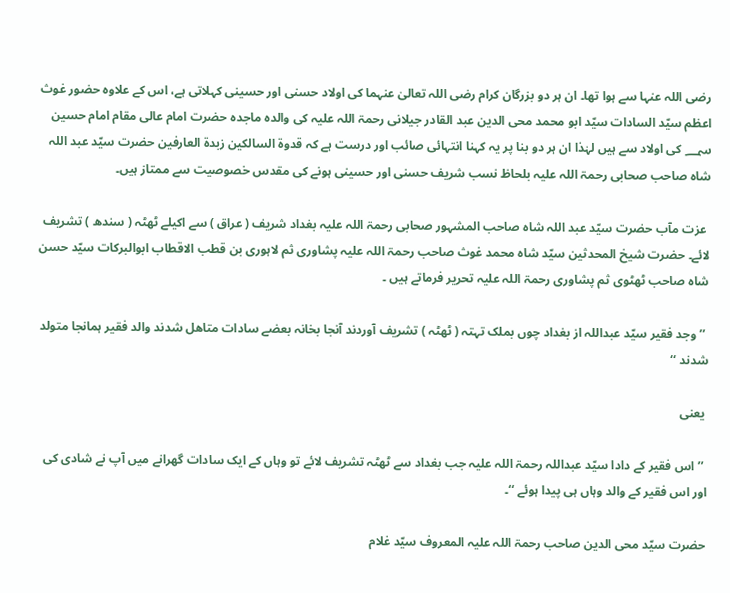رضی اللہ عنہا سے ہوا تھا۔ ان ہر دو بزرگان کرام رضی اللہ تعالیٰ عنہما کی اولاد حسنی اور حسینی کہلاتی ہے، اس کے علاوہ حضور غوث اعظم سیّد السادات سیّد ابو محمد محی الدین عبد القادر جیلانی رحمۃ اللہ علیہ کی والدہ ماجدہ حضرت امام عالی مقام امام حسین ؄ کی اولاد سے ہیں لہٰذا ان ہر دو بنا پر یہ کہنا انتہائی صائب اور درست ہے کہ قدوۃ السالکین زبدۃ العارفین حضرت سیّد عبد اللہ شاہ صاحب صحابی رحمۃ اللہ علیہ بلحاظ نسب شریف حسنی اور حسینی ہونے کی مقدس خصوصیت سے ممتاز ہیں۔

 عزت مآب حضرت سیّد عبد اللہ شاہ صاحب المشہور صحابی رحمۃ اللہ علیہ بغداد شریف ( عراق ) سے اکیلے ٹھٹہ ( سندھ ) تشریف لائے۔ حضرت شیخ المحدثین سیّد شاہ محمد غوث صاحب رحمۃ اللہ علیہ پشاوری ثم لاہوری بن قطب الاقطاب ابوالبرکات سیّد حسن شاہ صاحب ٹھٹوی ثم پشاوری رحمۃ اللہ علیہ تحریر فرماتے ہیں ۔

 ’’ وجد فقیر سیّد عبداللہ از بغداد چوں بملک تہتہ ( ٹھٹہ ) تشریف آوردند آنجا بخانہ بعضے سادات متاھل شدند والد فقیر ہمانجا متولد شدند ‘‘

 یعنی

 ’’ اس فقیر کے دادا سیّد عبداللہ رحمۃ اللہ علیہ جب بغداد سے ٹھٹہ تشریف لائے تو وہاں کے ایک سادات گھرانے میں آپ نے شادی کی اور اس فقیر کے والد وہاں ہی پیدا ہوئے ‘‘۔

حضرت سیّد محی الدین صاحب رحمۃ اللہ علیہ المعروف سیّد غلام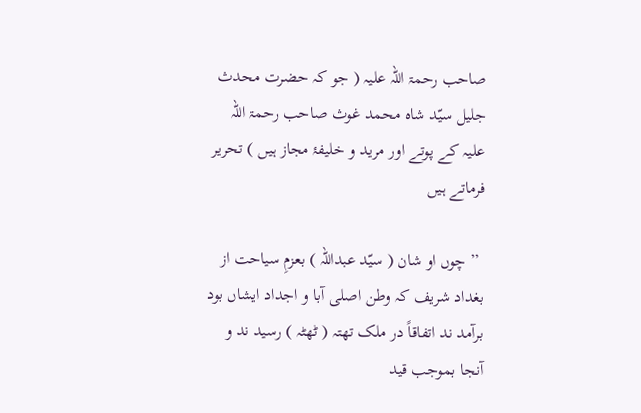صاحب رحمۃ اللہ علیہ ( جو کہ حضرت محدث جلیل سیّد شاہ محمد غوث صاحب رحمۃ اللہ علیہ کے پوتے اور مرید و خلیفۂ مجاز ہیں ) تحریر فرماتے ہیں

 ’’ چوں او شان ( سیّد عبداللہ ) بعزمِ سیاحت از بغداد شریف کہ وطن اصلی آبا و اجداد ایشاں بود برآمد ند اتفاقاً در ملک تھتہ ( ٹھٹہ ) رسید ند و آنجا بموجب قید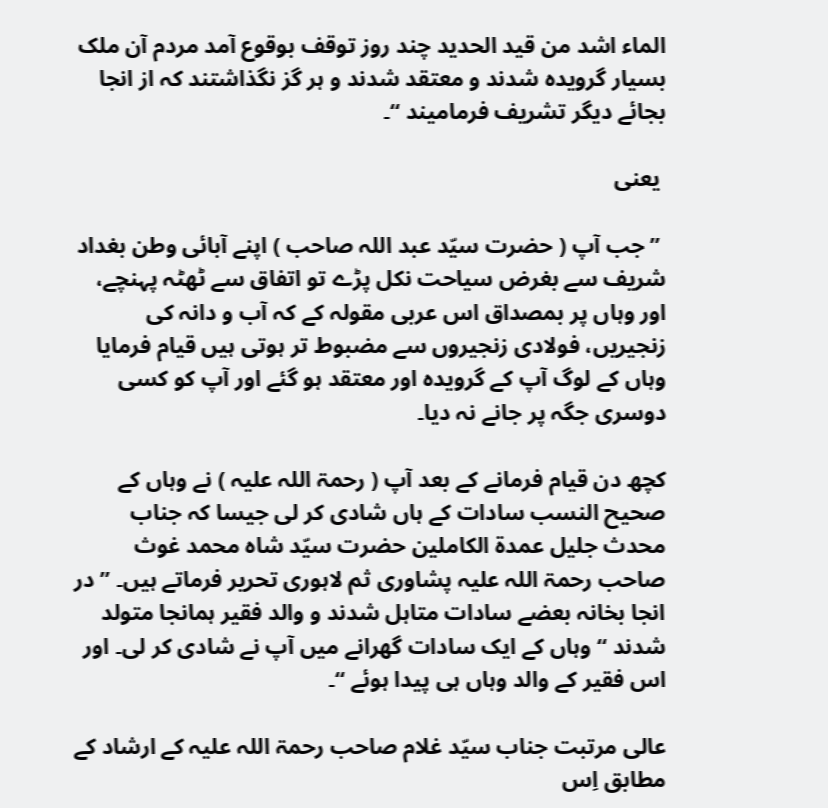الماء اشد من قید الحدید چند روز توقف بوقوع آمد مردم آن ملک بسیار گرویدہ شدند و معتقد شدند و ہر گز نگذاشتند کہ از انجا بجائے دیگر تشریف فرمامیند ‘‘۔

 یعنی

 ’’ جب آپ ( حضرت سیّد عبد اللہ صاحب ) اپنے آبائی وطن بغداد شریف سے بغرض سیاحت نکل پڑے تو اتفاق سے ٹھٹہ پہنچے، اور وہاں پر بمصداق اس عربی مقولہ کے کہ آب و دانہ کی زنجیریں، فولادی زنجیروں سے مضبوط تر ہوتی ہیں قیام فرمایا وہاں کے لوگ آپ کے گرویدہ اور معتقد ہو گئے اور آپ کو کسی دوسری جگہ پر جانے نہ دیا۔

کچھ دن قیام فرمانے کے بعد آپ ( رحمۃ اللہ علیہ ) نے وہاں کے صحیح النسب سادات کے ہاں شادی کر لی جیسا کہ جناب محدث جلیل عمدۃ الکاملین حضرت سیّد شاہ محمد غوث صاحب رحمۃ اللہ علیہ پشاوری ثم لاہوری تحریر فرماتے ہیں۔ ’’ در انجا بخانہ بعضے سادات متاہل شدند و والد فقیر ہمانجا متولد شدند ‘‘ وہاں کے ایک سادات گھرانے میں آپ نے شادی کر لی۔ اور اس فقیر کے والد وہاں ہی پیدا ہوئے ‘‘۔

عالی مرتبت جناب سیّد غلام صاحب رحمۃ اللہ علیہ کے ارشاد کے مطابق اِس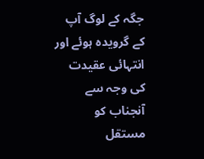جگہ کے لوگ آپ کے گرویدہ ہوئے اور انتہائی عقیدت کی وجہ سے آنجناب کو مستقل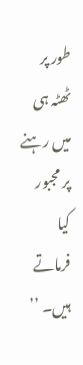طور پر ٹھٹہ ہی میں رہنے پر مجبور کیا فرماتے ہیں۔ ’’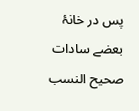پس در خانۂ بعضے سادات صحیح النسب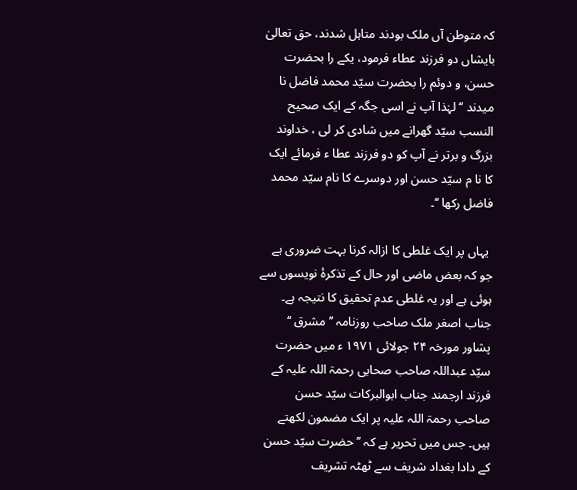کہ متوطن آں ملک بودند متاہل شدند، حق تعالیٰ بایشاں دو فرزند عطاء فرمود، یکے را بحضرت حسن، و دوئم را بحضرت سیّد محمد فاضل نا میدند ‘‘ لہٰذا آپ نے اسی جگہ کے ایک صحیح النسب سیّد گھرانے میں شادی کر لی ، خداوند بزرگ و برتر نے آپ کو دو فرزند عطا ء فرمائے ایک کا نا م سیّد حسن اور دوسرے کا نام سیّد محمد فاضل رکھا ‘‘۔

 یہاں پر ایک غلطی کا ازالہ کرنا بہت ضروری ہے جو کہ بعض ماضی اور حال کے تذکرۂ نویسوں سے ہوئی ہے اور یہ غلطی عدم تحقیق کا نتیجہ ہے۔ جناب اصغر ملک صاحب روزنامہ ’’ مشرق ‘‘ پشاور مورخہ ۲۴ جولائی ۱۹۷۱ ء میں حضرت سیّد عبداللہ صاحب صحابی رحمۃ اللہ علیہ کے فرزند ارجمند جناب ابوالبرکات سیّد حسن صاحب رحمۃ اللہ علیہ پر ایک مضمون لکھتے ہیں۔ جس میں تحریر ہے کہ ’’ حضرت سیّد حسن کے دادا بغداد شریف سے ٹھٹہ تشریف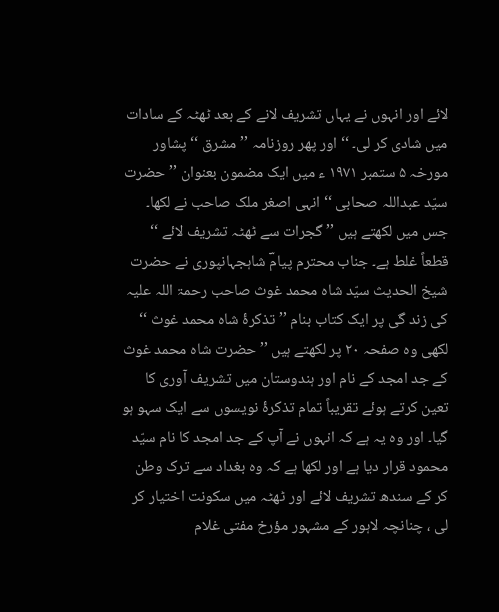لائے اور انہوں نے یہاں تشریف لانے کے بعد ٹھٹہ کے سادات میں شادی کر لی۔ ‘‘ اور پھر روزنامہ ’’ مشرق ‘‘ پشاور مورخہ ۵ ستمبر ۱۹۷۱ ء میں ایک مضمون بعنوان ’’ حضرت سیّد عبداللہ صحابی ‘‘ انہی اصغر ملک صاحب نے لکھا۔ جس میں لکھتے ہیں ’’ گجرات سے ٹھٹہ تشریف لائے ‘‘ قطعاً غلط ہے۔ جناب محترم پیامؔ شاہجہانپوری نے حضرت شیخ الحدیث سیّد شاہ محمد غوث صاحب رحمۃ اللہ علیہ کی زند گی پر ایک کتاب بنام ’’ تذکرۂ شاہ محمد غوث ‘‘ لکھی وہ صفحہ ۲۰ پر لکھتے ہیں ’’ حضرت شاہ محمد غوث کے جد امجد کے نام اور ہندوستان میں تشریف آوری کا تعین کرتے ہوئے تقریباً تمام تذکرۂ نویسوں سے ایک سہو ہو گیا۔ اور وہ یہ ہے کہ انہوں نے آپ کے جد امجد کا نام سیّد محمود قرار دیا ہے اور لکھا ہے کہ وہ بغداد سے ترک وطن کر کے سندھ تشریف لائے اور ٹھٹہ میں سکونت اختیار کر لی ، چنانچہ لاہور کے مشہور مؤرخ مفتی غلام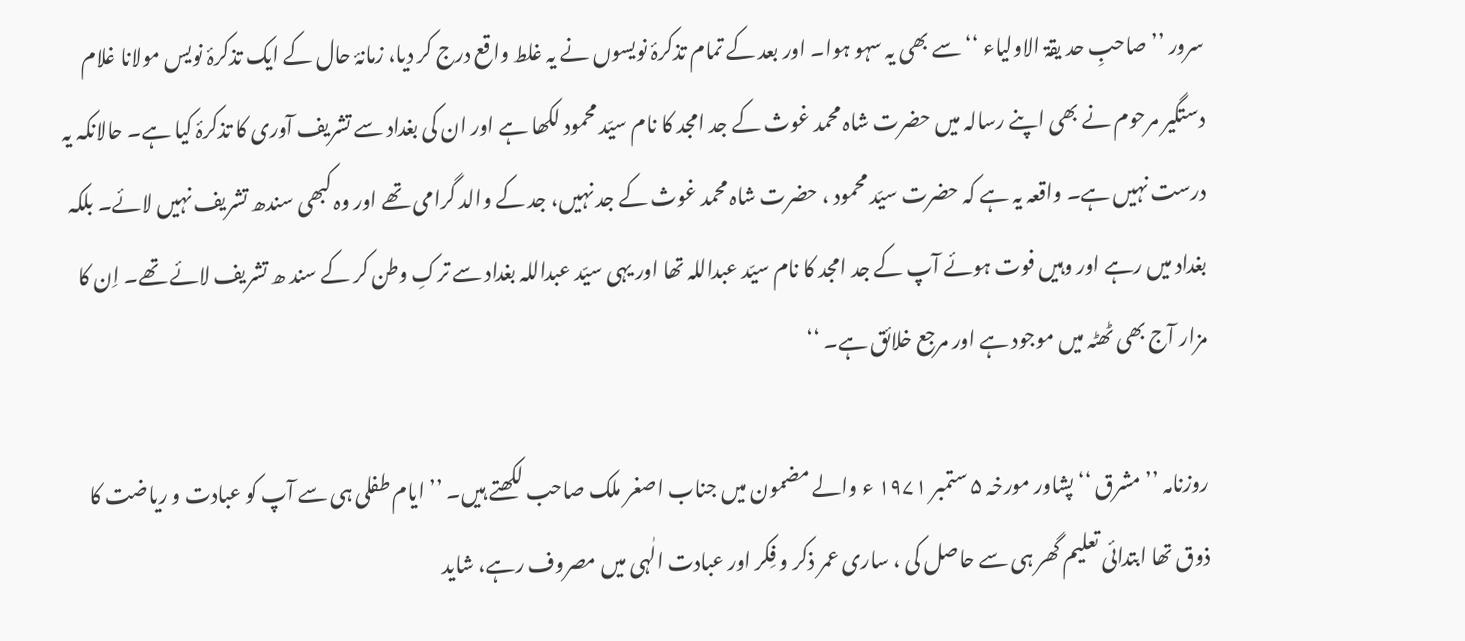سرور ’’ صاحبِ حد یقۃ الاولیاء ‘‘ سے بھی یہ سہو ہوا۔ اور بعد کے تمام تذکرۂ نویسوں نے یہ غلط واقع درج کر دیا، زمانۂ حال کے ایک تذکرۂ نویس مولانا غلام دستگیر مرحوم نے بھی اپنے رسالہ میں حضرت شاہ محمد غوث کے جد امجد کا نام سیّد محمود لکھا ہے اور ان کی بغداد سے تشریف آوری کا تذکرۂ کیا ہے۔ حالانکہ یہ درست نہیں ہے۔ واقعہ یہ ہے کہ حضرت سیّد محمود ، حضرت شاہ محمد غوث کے جد نہیں، جد کے والد گرامی تھے اور وہ کبھی سندھ تشریف نہیں لائے۔ بلکہ بغداد میں رہے اور وہیں فوت ہوئے آپ کے جد امجد کا نام سیّد عبداللہ تھا اور یہی سیّد عبداللہ بغداد سے ترکِ وطن کر کے سند ھ تشریف لائے تھے۔ اِن کا مزار آج بھی ٹھٹہ میں موجود ہے اور مرجع خلائق ہے۔ ‘‘

روزنامہ ’’ مشرق ‘‘ پشاور مورخہ ۵ ستمبر ۱۹۷۱ ء والے مضمون میں جناب اصغر ملک صاحب لکھتے ہیں۔ ’’ ایام طفلی ہی سے آپ کو عبادت و ریاضت کا ذوق تھا ابتدائی تعلیم گھر ہی سے حاصل کی ، ساری عمر ذکر و فِکر اور عبادت الٰہی میں مصروف رہے، شاید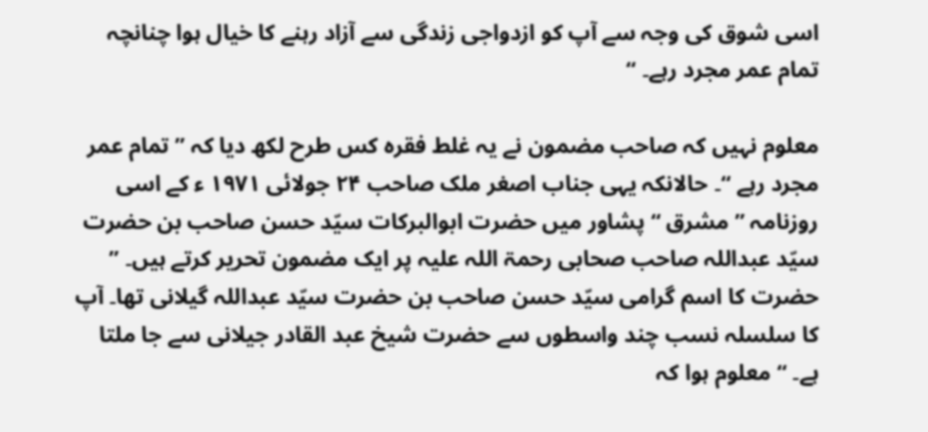اسی شوق کی وجہ سے آپ کو ازدواجی زندگی سے آزاد رہنے کا خیال ہوا چنانچہ تمام عمر مجرد رہے۔ ‘‘

معلوم نہیں کہ صاحب مضمون نے یہ غلط فقرہ کس طرح لکھ دیا کہ ’’ تمام عمر مجرد رہے ‘‘۔ حالانکہ یہی جناب اصغر ملک صاحب ۲۴ جولائی ۱۹۷۱ ء کے اسی روزنامہ ’’ مشرق ‘‘ پشاور میں حضرت ابوالبرکات سیّد حسن صاحب بن حضرت سیّد عبداللہ صاحب صحابی رحمۃ اللہ علیہ پر ایک مضمون تحریر کرتے ہیں۔ ’’ حضرت کا اسم گرامی سیّد حسن صاحب بن حضرت سیّد عبداللہ گیلانی تھا۔ آپ کا سلسلہ نسب چند واسطوں سے حضرت شیخ عبد القادر جیلانی سے جا ملتا ہے۔ ‘‘ معلوم ہوا کہ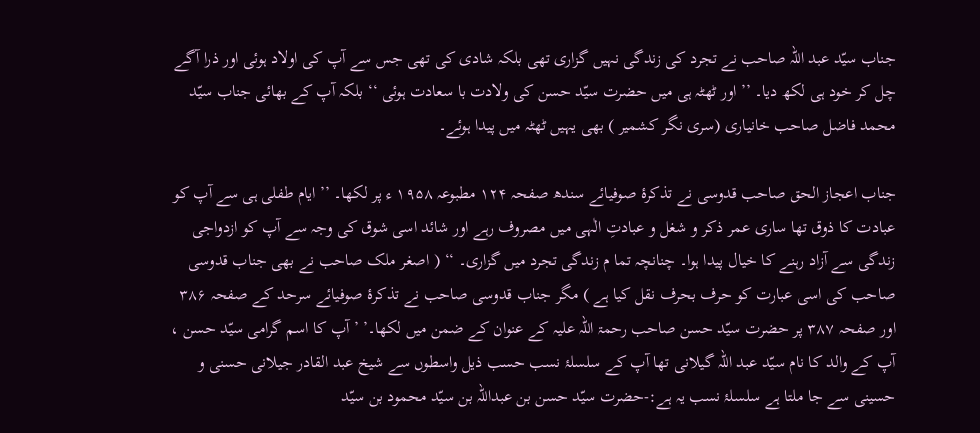جناب سیّد عبد اللہ صاحب نے تجرد کی زندگی نہیں گزاری تھی بلکہ شادی کی تھی جس سے آپ کی اولاد ہوئی اور ذرا آگے چل کر خود ہی لکھ دیا۔ ’’ اور ٹھٹہ ہی میں حضرت سیّد حسن کی ولادت با سعادت ہوئی ‘‘ بلکہ آپ کے بھائی جناب سیّد محمد فاضل صاحب خانیاری (سری نگر کشمیر ) بھی یہیں ٹھٹہ میں پیدا ہوئے۔

جناب اعجاز الحق صاحب قدوسی نے تذکرۂ صوفیائے سندھ صفحہ ۱۲۴ مطبوعہ ۱۹۵۸ ء پر لکھا۔ ’’ ایام طفلی ہی سے آپ کو عبادت کا ذوق تھا ساری عمر ذکر و شغل و عبادتِ الٰہی میں مصروف رہے اور شائد اسی شوق کی وجہ سے آپ کو ازدواجی زندگی سے آزاد رہنے کا خیال پیدا ہوا۔ چنانچہ تما م زندگی تجرد میں گزاری۔ ‘‘ ( اصغر ملک صاحب نے بھی جناب قدوسی صاحب کی اسی عبارت کو حرف بحرف نقل کیا ہے ) مگر جناب قدوسی صاحب نے تذکرۂ صوفیائے سرحد کے صفحہ ۳۸۶ اور صفحہ ۳۸۷ پر حضرت سیّد حسن صاحب رحمۃ اللہ علیہ کے عنوان کے ضمن میں لکھا۔’ ’ آپ کا اسم گرامی سیّد حسن ، آپ کے والد کا نام سیّد عبد اللہ گیلانی تھا آپ کے سلسلۂ نسب حسب ذیل واسطوں سے شیخ عبد القادر جیلانی حسنی و حسینی سے جا ملتا ہے سلسلۂ نسب یہ ہے:-حضرت سیّد حسن بن عبداللہ بن سیّد محمود بن سیّد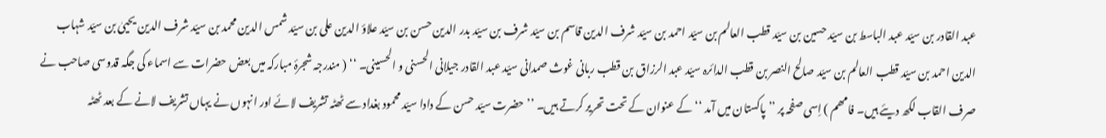عبد القادر بن سیّد عبد الباسط بن سیّد حسین بن سیّد قطب العالم بن سیّد احمد بن سیّد شرف الدین قاسم بن سیّد شرف بن سیّد بدر الدین حسن بن سیّد علاؤ الدین علی بن سیّد شمس الدین محمد بن سیّد شرف الدین یحییٰ بن سیّد شہاب الدین احمد بن سیّد قطب العالم بن سیّد صالح النصر بن قطب الدائرہ سیّد عبد الرزاق بن قطب ربانی غوث صمدانی سیّد عبد القادر جیلانی الحسنی و الحسینی۔ ‘‘ ( مندرجہ شجرۂ مبارکہ میں بعض حضرات سے اسماء کی جگہ قدوسی صاحب نے صرف القاب لکھ دیئے ہیں۔ فامھم ) اِسی صفحہ پر ’’ پاکستان میں آمد ‘‘ کے عنوان کے تحت تحریر کرتے ہیں۔ ’’ حضرت سیّد حسن کے دادا سیّد محمود بغداد سے ٹھٹہ تشریف لائے اور انہوں نے یہاں تشریف لانے کے بعد ٹھٹہ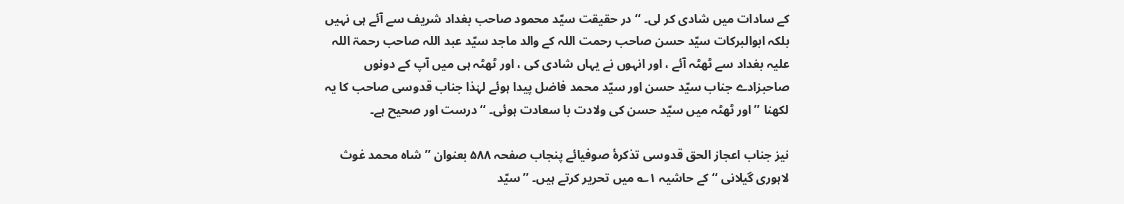کے سادات میں شادی کر لی۔ ‘‘ در حقیقت سیّد محمود صاحب بغداد شریف سے آئے ہی نہیں بلکہ ابوالبرکات سیّد حسن صاحب رحمت اللہ کے والد ماجد سیّد عبد اللہ صاحب رحمۃ اللہ علیہ بغداد سے ٹھٹہ آئے ، اور انہوں نے یہاں شادی کی ، اور ٹھٹہ ہی میں آپ کے دونوں صاحبزادے جناب سیّد حسن اور سیّد محمد فاضل پیدا ہوئے لہٰذا جناب قدوسی صاحب کا یہ لکھنا ’’ اور ٹھٹہ میں سیّد حسن کی ولادت با سعادت ہوئی۔ ‘‘ درست اور صحیح ہے۔

نیز جناب اعجاز الحق قدوسی تذکرۂ صوفیائے پنجاب صفحہ ۵۸۸ بعنوان ’’ شاہ محمد غوث لاہوری گیلانی ‘‘ کے حاشیہ ۱؎ میں تحریر کرتے ہیں۔ ’’ سیّد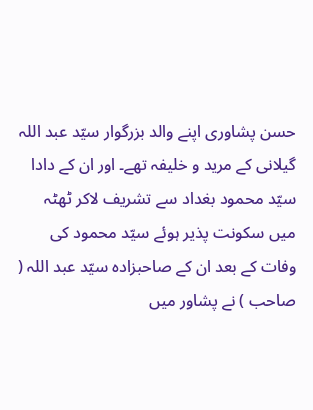حسن پشاوری اپنے والد بزرگوار سیّد عبد اللہ گیلانی کے مرید و خلیفہ تھے۔ اور ان کے دادا سیّد محمود بغداد سے تشریف لاکر ٹھٹہ میں سکونت پذیر ہوئے سیّد محمود کی وفات کے بعد ان کے صاحبزادہ سیّد عبد اللہ ( صاحب ) نے پشاور میں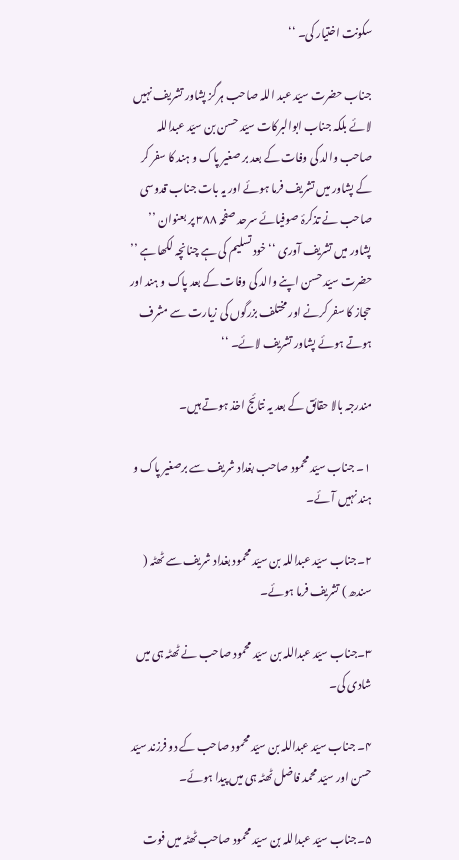سکونت اختیار کی۔ ‘‘

جناب حضرت سیّد عبد اللہ صاحب ہرگز پشاور تشریف نہیں لائے بلکہ جناب ابوالبرکات سیّد حسن بن سیّد عبداللہ صاحب والد کی وفات کے بعد بر صغیر پاک و ہند کا سفر کر کے پشاور میں تشریف فرما ہوئے اور یہ بات جناب قدوسی صاحب نے تذکرۂ صوفیائے سرحد صفحہ ۳۸۸ پر بعنوان ’’ پشاور میں تشریف آوری ‘‘ خود تسلیم کی ہے چنانچہ لکھا ہے ’’ حضرت سیّد حسن اپنے والد کی وفات کے بعد پاک و ہند اور حجاز کا سفر کرنے اور مختلف بزرگوں کی زیارت سے مشرف ہوتے ہوئے پشاور تشریف لائے۔ ‘‘

مندرجہ بالا حقائق کے بعد یہ نتائج اخذ ہوتے ہیں۔

۱۔ جناب سیّد محمود صاحب بغداد شریف سے برصغیر پاک و ہند نہیں آئے۔

۲۔جناب سیّد عبداللہ بن سیّد محمود بغداد شریف سے ٹھٹہ ( سندھ ) تشریف فرما ہوئے۔

۳۔جناب سیّد عبداللہ بن سیّد محمود صاحب نے ٹھٹہ ہی میں شادی کی۔

۴۔ جناب سیّد عبداللہ بن سیّد محمود صاحب کے دو فرزند سیّد حسن اور سیّد محمد فاضل ٹھٹہ ہی میں پیدا ہوئے۔

۵۔جناب سیّد عبداللہ بن سیّد محمود صاحب ٹھٹہ میں فوت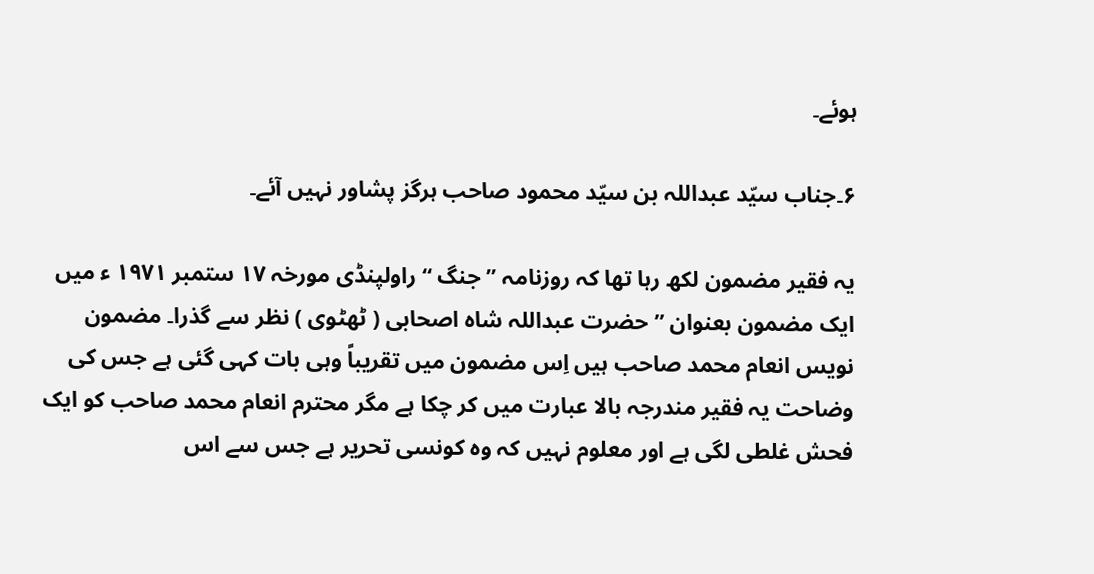ہوئے۔

۶۔جناب سیّد عبداللہ بن سیّد محمود صاحب ہرگز پشاور نہیں آئے۔

یہ فقیر مضمون لکھ رہا تھا کہ روزنامہ ’’ جنگ ‘‘ راولپنڈی مورخہ ۱۷ ستمبر ۱۹۷۱ ء میں ایک مضمون بعنوان ’’ حضرت عبداللہ شاہ اصحابی ( ٹھٹوی ) نظر سے گذرا۔ مضمون نویس انعام محمد صاحب ہیں اِس مضمون میں تقریباً وہی بات کہی گئی ہے جس کی وضاحت یہ فقیر مندرجہ بالا عبارت میں کر چکا ہے مگر محترم انعام محمد صاحب کو ایک فحش غلطی لگی ہے اور معلوم نہیں کہ وہ کونسی تحریر ہے جس سے اس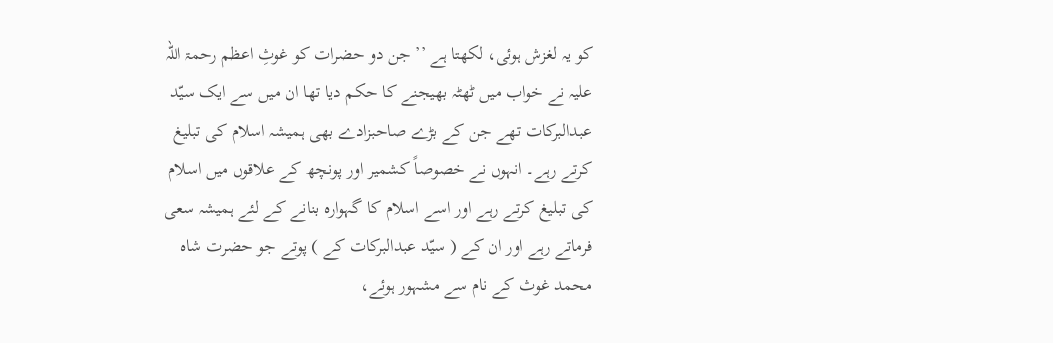کو یہ لغزش ہوئی، لکھتا ہے ’’ جن دو حضرات کو غوثِ اعظم رحمۃ اللہ علیہ نے خواب میں ٹھٹہ بھیجنے کا حکم دیا تھا ان میں سے ایک سیّد عبدالبرکات تھے جن کے بڑے صاحبزادے بھی ہمیشہ اسلام کی تبلیغ کرتے رہے۔ انہوں نے خصوصاً کشمیر اور پونچھ کے علاقوں میں اسلام کی تبلیغ کرتے رہے اور اسے اسلام کا گہوارہ بنانے کے لئے ہمیشہ سعی فرماتے رہے اور ان کے ( سیّد عبدالبرکات کے ) پوتے جو حضرت شاہ محمد غوث کے نام سے مشہور ہوئے،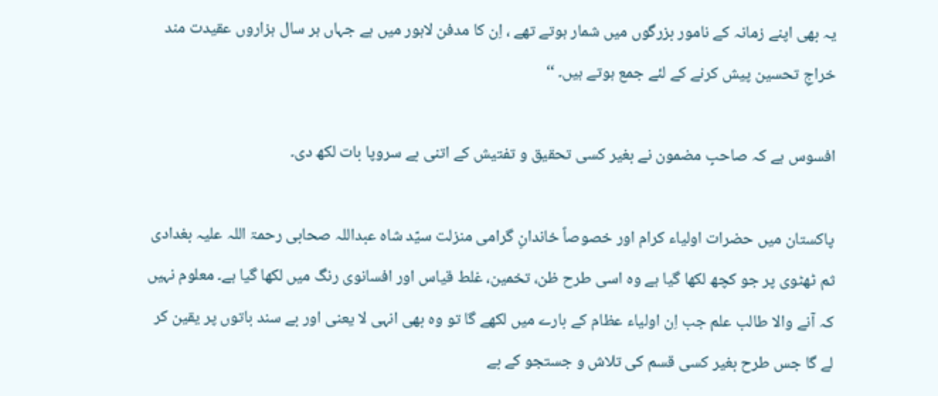یہ بھی اپنے زمانہ کے نامور بزرگوں میں شمار ہوتے تھے ، اِن کا مدفن لاہور میں ہے جہاں ہر سال ہزاروں عقیدت مند خراجِ تحسین پیش کرنے کے لئے جمع ہوتے ہیں۔ ‘‘

افسوس ہے کہ صاحبِ مضمون نے بغیر کسی تحقیق و تفتیش کے اتنی بے سروپا بات لکھ دی۔

پاکستان میں حضرات اولیاء کرام اور خصوصاً خاندانِ گرامی منزلت سیّد شاہ عبداللہ صحابی رحمۃ اللہ علیہ بغدادی ثم ٹھٹوی پر جو کچھ لکھا گیا ہے وہ اسی طرح ظن، تخمین، غلط قیاس اور افسانوی رنگ میں لکھا گیا ہے۔ معلوم نہیں کہ آنے والا طالب علم جب اِن اولیاء عظام کے بارے میں لکھے گا تو وہ بھی انہی لا یعنی اور بے سند باتوں پر یقین کر لے گا جس طرح بغیر کسی قسم کی تلاش و جستجو کے بے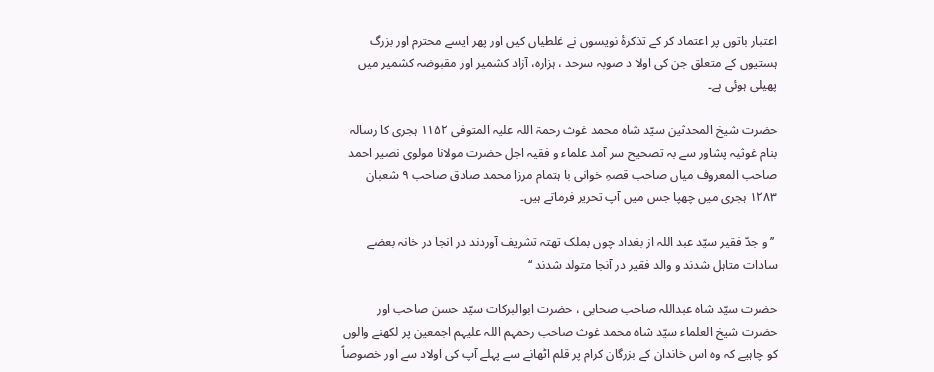اعتبار باتوں پر اعتماد کر کے تذکرۂ نویسوں نے غلطیاں کیں اور پھر ایسے محترم اور بزرگ ہستیوں کے متعلق جن کی اولا د صوبہ سرحد ، ہزارہ، آزاد کشمیر اور مقبوضہ کشمیر میں پھیلی ہوئی ہے۔

حضرت شیخ المحدثین سیّد شاہ محمد غوث رحمۃ اللہ علیہ المتوفی ۱۱۵۲ ہجری کا رسالہ بنام غوثیہ پشاور سے بہ تصحیح سر آمد علماء و فقیہ اجل حضرت مولانا مولوی نصیر احمد صاحب المعروف میاں صاحب قصہِ خوانی با ہتمام مرزا محمد صادق صاحب ۹ شعبان ۱۲۸۳ ہجری میں چھپا جس میں آپ تحریر فرماتے ہیں۔

 ’’ و جدّ فقیر سیّد عبد اللہ از بغداد چوں بملک تھتہ تشریف آوردند در انجا در خانہ بعضے سادات متاہل شدند و والد فقیر در آنجا متولد شدند ‘‘

حضرت سیّد شاہ عبداللہ صاحب صحابی ، حضرت ابوالبرکات سیّد حسن صاحب اور حضرت شیخ العلماء سیّد شاہ محمد غوث صاحب رحمہم اللہ علیہم اجمعین پر لکھنے والوں کو چاہیے کہ وہ اس خاندان کے بزرگان کرام پر قلم اٹھانے سے پہلے آپ کی اولاد سے اور خصوصاً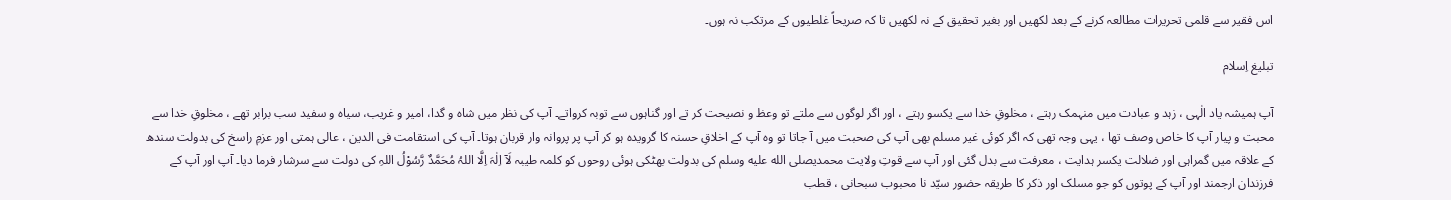اس فقیر سے قلمی تحریرات مطالعہ کرنے کے بعد لکھیں اور بغیر تحقیق کے نہ لکھیں تا کہ صریحاً غلطیوں کے مرتکب نہ ہوں۔

تبلیغ اِسلام

آپ ہمیشہ یاد الٰہی ، زہد و عبادت میں منہمک رہتے ، مخلوقِ خدا سے یکسو رہتے ، اور اگر لوگوں سے ملتے تو وعظ و نصیحت کر تے اور گناہوں سے توبہ کرواتے۔ آپ کی نظر میں شاہ و گدا، امیر و غریب، سیاہ و سفید سب برابر تھے ، مخلوقِ خدا سے محبت و پیار آپ کا خاص وصف تھا ، یہی وجہ تھی کہ اگر کوئی غیر مسلم بھی آپ کی صحبت میں آ جاتا تو وہ آپ کے اخلاقِ حسنہ کا گرویدہ ہو کر آپ پر پروانہ وار قربان ہوتا۔ آپ کی استقامت فی الدین ، عالی ہمتی اور عزمِ راسخ کی بدولت سندھ کے علاقہ میں گمراہی اور ضلالت یکسر ہدایت ، معرفت سے بدل گئی اور آپ سے قوتِ ولایت محمدیصلى الله عليه وسلم کی بدولت بھٹکی ہوئی روحوں کو کلمہ طیبہ لَآ اِلٰہَ اِلَّا اللہُ مُحَمَّدٌ رَّسُوْلُ اللہِ کی دولت سے سرشار فرما دیا۔ آپ اور آپ کے فرزندان ارجمند اور آپ کے پوتوں کو جو مسلک اور ذکر کا طریقہ حضور سیّد نا محبوب سبحانی ، قطب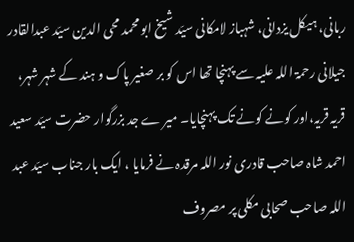ربانی، ہیکل یزدانی، شہباز لامکانی سیّد شیخ ابو محمد محی الدین سیّد عبدالقادر جیلانی رحمۃ اللہ علیہ سے پہنچا تھا اس کو بر صغیر پاک و ہند کے شہر شہر، قریہ قریہ،اور کونے کونے تک پہنچایا۔ میر ے جد بزرگوار حضرت سیّد سعید احمد شاہ صاحب قادری نور اللہ مرقدہ نے فرمایا ، ایک بار جناب سیّد عبد اللہ صاحب صحابی مکلی پر مصروف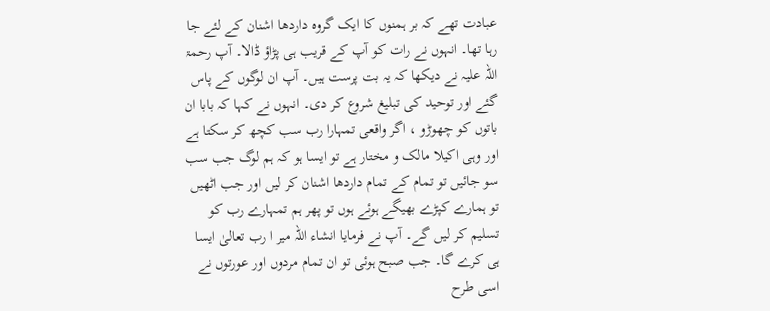عبادت تھے کہ بر ہمنوں کا ایک گروہ داردھا اشنان کے لئے جا رہا تھا۔ انہوں نے رات کو آپ کے قریب ہی پڑاؤ ڈالا۔ آپ رحمۃ اللہ علیہ نے دیکھا کہ یہ بت پرست ہیں۔ آپ ان لوگوں کے پاس گئے اور توحید کی تبلیغ شروع کر دی۔ انہوں نے کہا کہ بابا ان باتوں کو چھوڑو ، اگر واقعی تمہارا رب سب کچھ کر سکتا ہے اور وہی اکیلا مالک و مختار ہے تو ایسا ہو کہ ہم لوگ جب سب سو جائیں تو تمام کے تمام داردھا اشنان کر لیں اور جب اٹھیں تو ہمارے کپڑے بھیگے ہوئے ہوں تو پھر ہم تمہارے رب کو تسلیم کر لیں گے۔ آپ نے فرمایا انشاء اللہ میر ا رب تعالیٰ ایسا ہی کرے گا۔ جب صبح ہوئی تو ان تمام مردوں اور عورتوں نے اسی طرح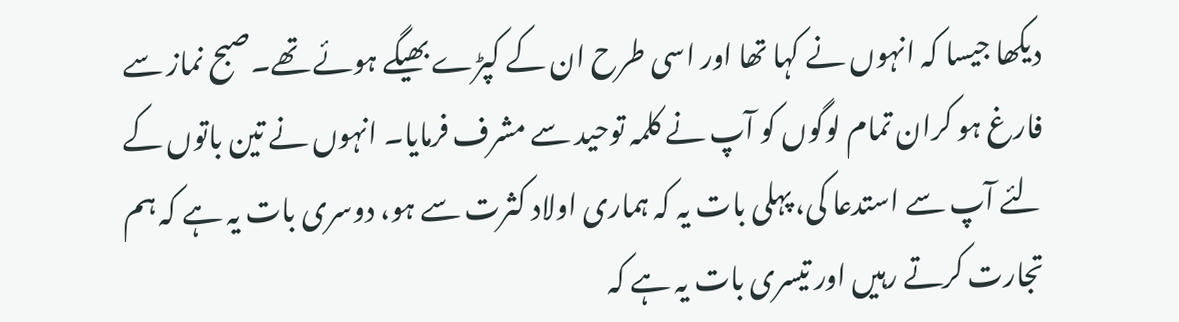دیکھا جیسا کہ انہوں نے کہا تھا اور اسی طرح ان کے کپڑے بھیگے ہوئے تھے۔صبح نماز سے فارغ ہو کران تمام لوگوں کو آپ نے کلمہ توحید سے مشرف فرمایا۔ انہوں نے تین باتوں کے لئے آپ سے استدعا کی، پہلی بات یہ کہ ہماری اولاد کثرت سے ہو، دوسری بات یہ ہے کہ ہم تجارت کرتے رہیں اور تیسری بات یہ ہے کہ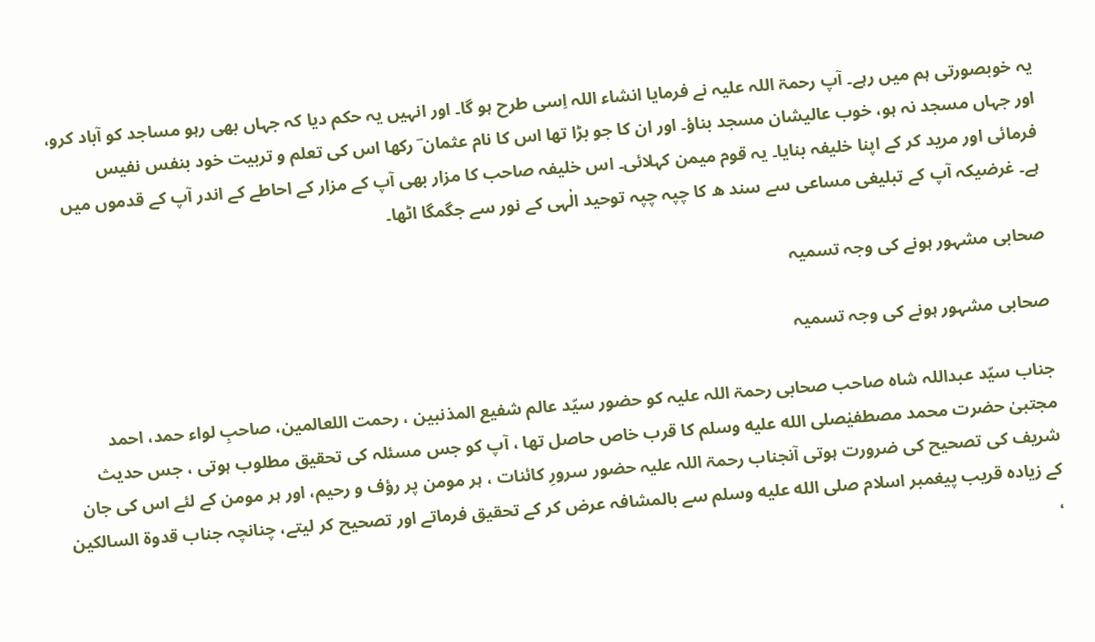یہ خوبصورتی ہم میں رہے۔ آپ رحمۃ اللہ علیہ نے فرمایا انشاء اللہ اِسی طرح ہو گا۔ اور انہیں یہ حکم دیا کہ جہاں بھی رہو مساجد کو آباد کرو، اور جہاں مسجد نہ ہو، خوب عالیشان مسجد بناؤ۔ اور ان کا جو بڑا تھا اس کا نام عثمان ؔ رکھا اس کی تعلم و تربیت خود بنفس نفیس فرمائی اور مرید کر کے اپنا خلیفہ بنایا۔ یہ قوم میمن کہلائی۔ اس خلیفہ صاحب کا مزار بھی آپ کے مزار کے احاطے کے اندر آپ کے قدموں میں ہے۔ غرضیکہ آپ کے تبلیغی مساعی سے سند ھ کا چپہ چپہ توحید الٰہی کے نور سے جگمگا اٹھا۔

صحابی مشہور ہونے کی وجہ تسمیہ

صحابی مشہور ہونے کی وجہ تسمیہ

جناب سیّد عبداللہ شاہ صاحب صحابی رحمۃ اللہ علیہ کو حضور سیّد عالم شفیع المذنبین ، رحمت اللعالمین، صاحبِ لواء حمد، احمد مجتبیٰ حضرت محمد مصطفیٰصلى الله عليه وسلم کا قرب خاص حاصل تھا ، آپ کو جس مسئلہ کی تحقیق مطلوب ہوتی ، جس حدیث شریف کی تصحیح کی ضرورت ہوتی آنجناب رحمۃ اللہ علیہ حضور سرورِ کائنات ، ہر مومن پر رؤف و رحیم، اور ہر مومن کے لئے اس کی جان کے زیادہ قریب پیغمبر اسلام صلى الله عليه وسلم سے بالمشافہ عرض کر کے تحقیق فرماتے اور تصحیح کر لیتے، چنانچہ جناب قدوۃ السالکین ،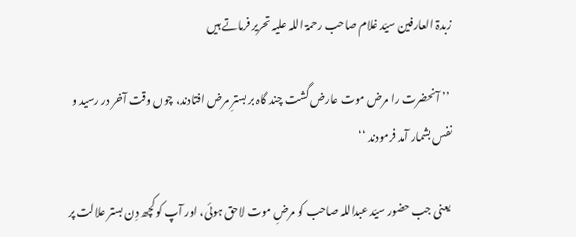زبدۃ العارفین سیّد غلام صاحب رحمۃ اللہ علیہ تحریر فرماتے ہیں

 ’’ آنحضرت را مرض موت عارض گشت چند گاہ بر بسترِ مرض افتادند، چوں وقت آخر در رسید و نفس بشمار آمد فرمودند ‘‘

 یعنی جب حضور سیّد عبداللہ صاحب کو مرضِ موت لاحق ہوئی، اور آپ کو کچھ دِن بستر علالت پر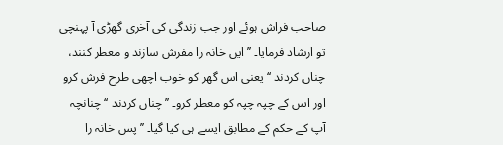صاحب فراش ہوئے اور جب زندگی کی آخری گھڑی آ پہنچی تو ارشاد فرمایا۔ ’’ ایں خانہ را مفرش سازند و معطر کنند، چناں کردند ‘‘ یعنی اس گھر کو خوب اچھی طرح فرش کرو اور اس کے چپہ چپہ کو معطر کرو۔ ’’ چناں کردند ‘‘ چنانچہ آپ کے حکم کے مطابق ایسے ہی کیا گیا۔ ’’ پس خانہ را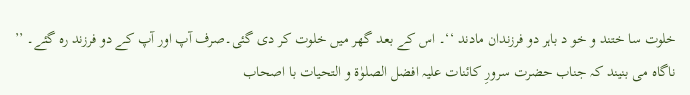خلوت سا ختند و خو د باہر دو فرزندان مادند ‘‘۔ اس کے بعد گھر میں خلوت کر دی گئی۔صرف آپ اور آپ کے دو فرزند رہ گئے۔ ’’ ناگاہ می بنیند کہ جناب حضرت سرورِ کائنات علیہ افضل الصلوٰۃ و التحیات با اصحاب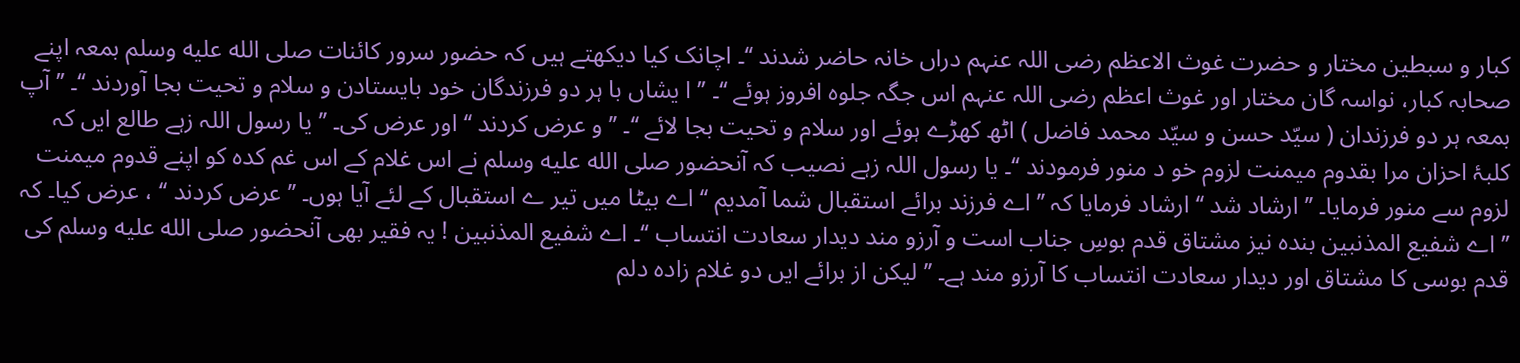کبار و سبطین مختار و حضرت غوث الاعظم رضی اللہ عنہم دراں خانہ حاضر شدند ‘‘۔ اچانک کیا دیکھتے ہیں کہ حضور سرور کائنات صلى الله عليه وسلم بمعہ اپنے صحابہ کبار، نواسہ گان مختار اور غوث اعظم رضی اللہ عنہم اس جگہ جلوہ افروز ہوئے ‘‘۔ ’’ ا یشاں با ہر دو فرزندگان خود بایستادن و سلام و تحیت بجا آوردند ‘‘۔ ’’ آپ بمعہ ہر دو فرزندان ( سیّد حسن و سیّد محمد فاضل ) اٹھ کھڑے ہوئے اور سلام و تحیت بجا لائے ‘‘۔ ’’ و عرض کردند ‘‘ اور عرض کی۔ ’’ یا رسول اللہ زہے طالع ایں کہ کلبۂ احزان مرا بقدوم میمنت لزوم خو د منور فرمودند ‘‘۔ یا رسول اللہ زہے نصیب کہ آنحضور صلى الله عليه وسلم نے اس غلام کے اس غم کدہ کو اپنے قدوم میمنت لزوم سے منور فرمایا۔ ’’ ارشاد شد ‘‘ ارشاد فرمایا کہ ’’ اے فرزند برائے استقبال شما آمدیم ‘‘ اے بیٹا میں تیر ے استقبال کے لئے آیا ہوں۔ ’’ عرض کردند ‘‘ ، عرض کیا۔ کہ ’’ اے شفیع المذنبین بندہ نیز مشتاق قدم بوسِ جناب است و آرزو مند دیدار سعادت انتساب ‘‘۔ اے شفیع المذنبین ! یہ فقیر بھی آنحضور صلى الله عليه وسلم کی قدم بوسی کا مشتاق اور دیدار سعادت انتساب کا آرزو مند ہے۔ ’’ لیکن از برائے ایں دو غلام زادہ دلم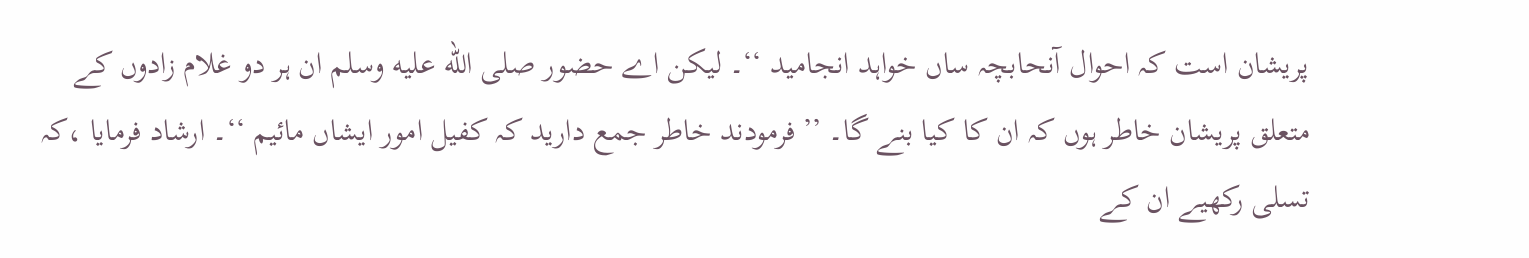پریشان است کہ احوال آنحابچہ ساں خواہد انجامید ‘‘۔ لیکن اے حضور صلى الله عليه وسلم ان ہر دو غلام زادوں کے متعلق پریشان خاطر ہوں کہ ان کا کیا بنے گا۔ ’’ فرمودند خاطر جمع دارید کہ کفیل امور ایشاں مائیم ‘‘۔ ارشاد فرمایا ،کہ تسلی رکھیے ان کے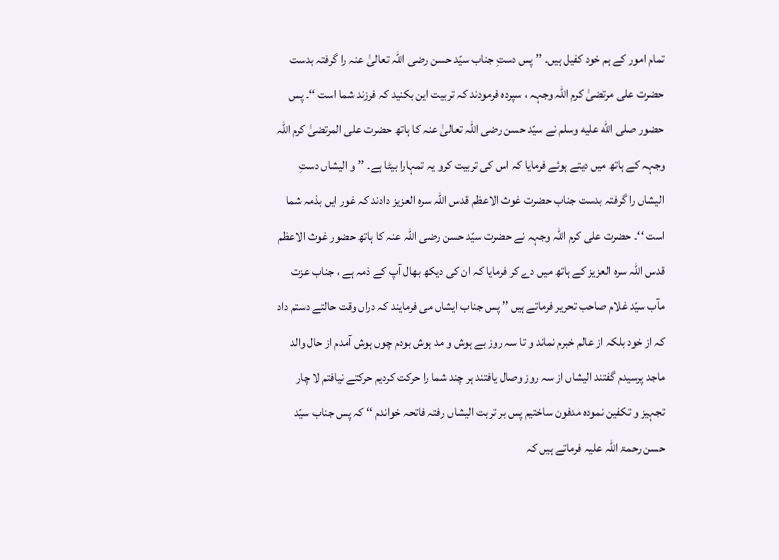تمام امور کے ہم خود کفیل ہیں۔ ’’ پس دستِ جناب سیّد حسن رضی اللہ تعالیٰ عنہ را گرفتہ بدست حضرت علی مرتضیٰ کرم اللہ وجہہ ، سپردہ فرمودند کہ تربیت این بکنید کہ فرزند شما است ‘‘۔ پس حضور صلى الله عليه وسلم نے سیّد حسن رضی اللہ تعالیٰ عنہ کا ہاتھ حضرت علی المرتضیٰ کرم اللہ وجہہ کے ہاتھ میں دیتے ہوئے فرمایا کہ اس کی تربیت کرو یہ تمہارا بیٹا ہے۔ ’’ و الیشاں دستِ الیشاں را گرفتہ بدست جناب حضرت غوث الاعظم قدس اللہ سرہ العزیز دادند کہ غور ایں بذمہ شما است ‘‘۔ حضرت علی کرم اللہ وجہہ نے حضرت سیّد حسن رضی اللہ عنہ کا ہاتھ حضور غوث الاعظم قدس اللہ سرہ العزیز کے ہاتھ میں دے کر فرمایا کہ ان کی دیکھ بھال آپ کے ذمہ ہے ، جناب عزت مآب سیّد غلام صاحب تحریر فرماتے ہیں ’’ پس جناب ایشاں می فرمایند کہ دراں وقت حالتے دستم داد کہ از خود بلکہ از عالم خبرم نماند و تا سہ روز بے ہوش و مد ہوش بودم چوں ہوش آمدم از حال والد ماجد پرسیدم گفتند الیشاں از سہ روز وصال یافتند ہر چند شما را حرکت کردیم حرکتے نیافتم لا چار تجہیز و تکفین نمودہ مدفون ساختیم پس بر تربت الیشاں رفتہ فاتحہ خواندم ‘‘ کہ پس جناب سیّد حسن رحمۃ اللہ علیہ فرماتے ہیں کہ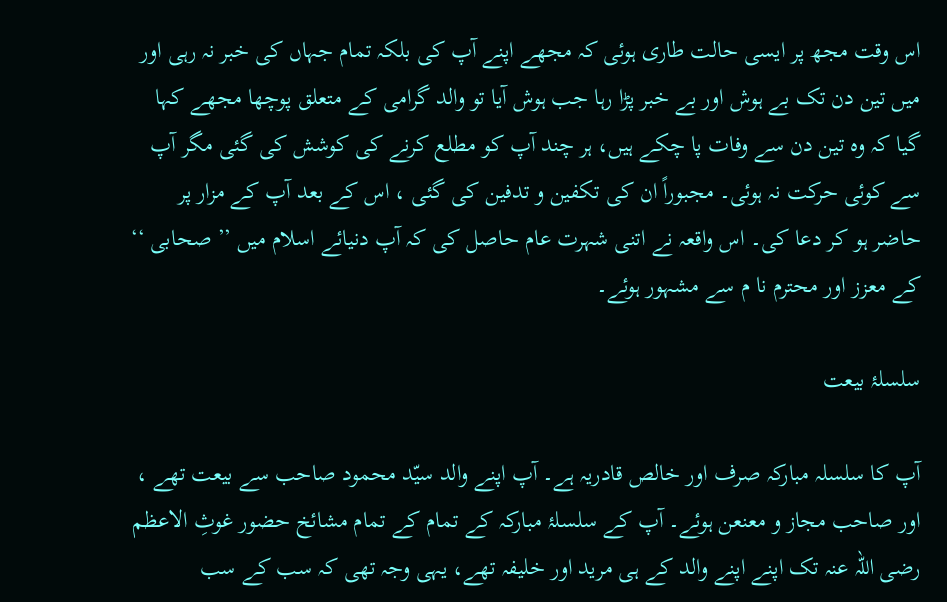اس وقت مجھ پر ایسی حالت طاری ہوئی کہ مجھے اپنے آپ کی بلکہ تمام جہاں کی خبر نہ رہی اور میں تین دن تک بے ہوش اور بے خبر پڑا رہا جب ہوش آیا تو والد گرامی کے متعلق پوچھا مجھے کہا گیا کہ وہ تین دن سے وفات پا چکے ہیں، ہر چند آپ کو مطلع کرنے کی کوشش کی گئی مگر آپ سے کوئی حرکت نہ ہوئی۔ مجبوراً ان کی تکفین و تدفین کی گئی ، اس کے بعد آپ کے مزار پر حاضر ہو کر دعا کی۔ اس واقعہ نے اتنی شہرت عام حاصل کی کہ آپ دنیائے اسلام میں ’’ صحابی ‘‘ کے معزز اور محترم نا م سے مشہور ہوئے۔

سلسلۂ بیعت

آپ کا سلسلہ مبارکہ صرف اور خالص قادریہ ہے۔ آپ اپنے والد سیّد محمود صاحب سے بیعت تھے ، اور صاحب مجاز و معنعن ہوئے۔ آپ کے سلسلۂ مبارکہ کے تمام کے تمام مشائخ حضور غوثِ الاعظم رضی اللہ عنہ تک اپنے اپنے والد کے ہی مرید اور خلیفہ تھے، یہی وجہ تھی کہ سب کے سب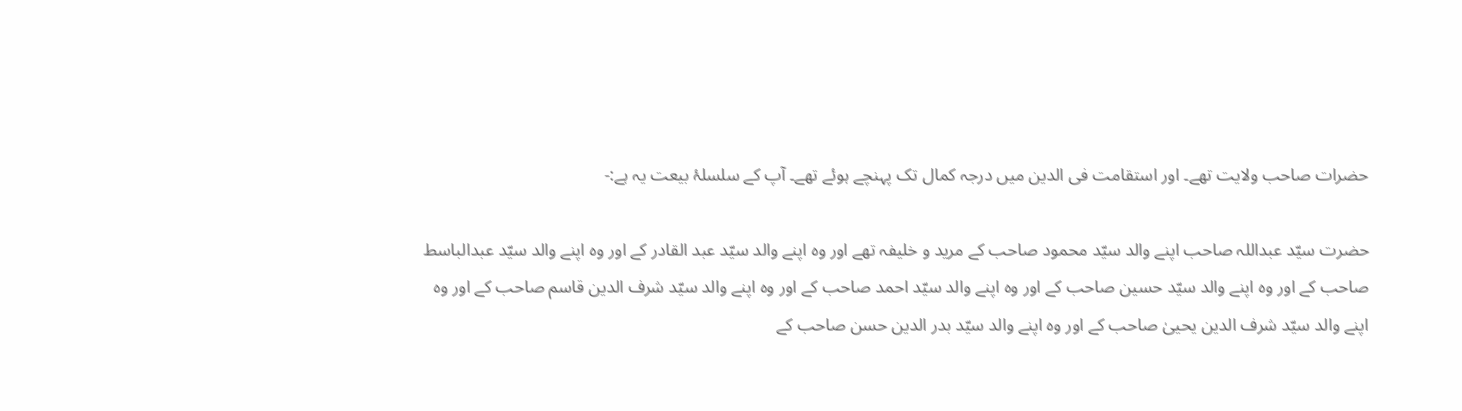حضرات صاحب ولایت تھے۔ اور استقامت فی الدین میں درجہ کمال تک پہنچے ہوئے تھے۔ آپ کے سلسلۂ بیعت یہ ہے:-

حضرت سیّد عبداللہ صاحب اپنے والد سیّد محمود صاحب کے مرید و خلیفہ تھے اور وہ اپنے والد سیّد عبد القادر کے اور وہ اپنے والد سیّد عبدالباسط صاحب کے اور وہ اپنے والد سیّد حسین صاحب کے اور وہ اپنے والد سیّد احمد صاحب کے اور وہ اپنے والد سیّد شرف الدین قاسم صاحب کے اور وہ اپنے والد سیّد شرف الدین یحییٰ صاحب کے اور وہ اپنے والد سیّد بدر الدین حسن صاحب کے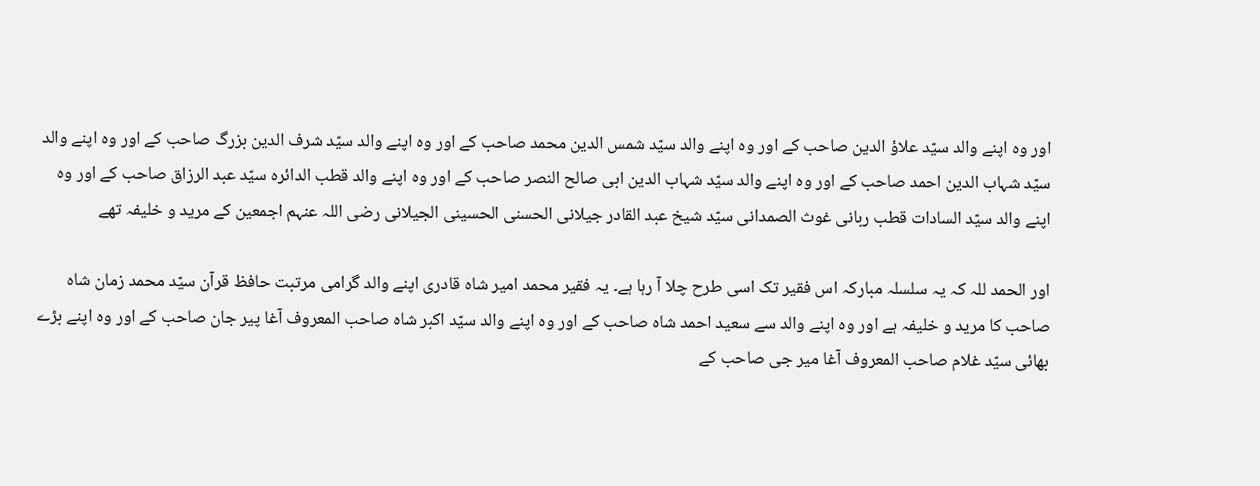اور وہ اپنے والد سیّد علاؤ الدین صاحب کے اور وہ اپنے والد سیّد شمس الدین محمد صاحب کے اور وہ اپنے والد سیّد شرف الدین بزرگ صاحب کے اور وہ اپنے والد سیّد شہاب الدین احمد صاحب کے اور وہ اپنے والد سیّد شہاب الدین ابی صالح النصر صاحب کے اور وہ اپنے والد قطب الدائرہ سیّد عبد الرزاق صاحب کے اور وہ اپنے والد سیّد السادات قطب ربانی غوث الصمدانی سیّد شیخ عبد القادر جیلانی الحسنی الحسینی الجیلانی رضی اللہ عنہم اجمعین کے مرید و خلیفہ تھے

اور الحمد للہ کہ یہ سلسلہ مبارکہ اس فقیر تک اسی طرح چلا آ رہا ہے۔ یہ فقیر محمد امیر شاہ قادری اپنے والد گرامی مرتبت حافظ قرآن سیّد محمد زمان شاہ صاحب کا مرید و خلیفہ ہے اور وہ اپنے والد سے سعید احمد شاہ صاحب کے اور وہ اپنے والد سیّد اکبر شاہ صاحب المعروف آغا پیر جان صاحب کے اور وہ اپنے بڑے بھائی سیّد غلام صاحب المعروف آغا میر جی صاحب کے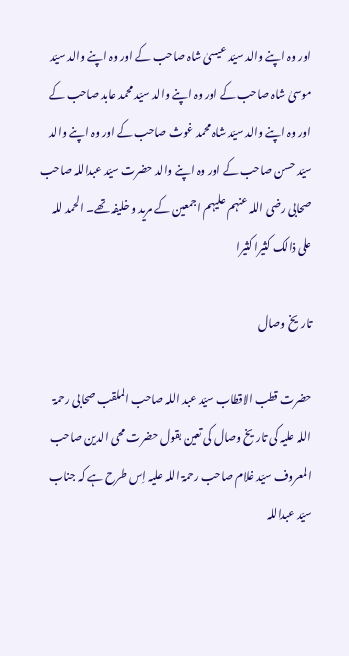اور وہ اپنے والد سیّد عیسیٰ شاہ صاحب کے اور وہ اپنے والد سیّد موسیٰ شاہ صاحب کے اور وہ اپنے والد سیّد محمد عابد صاحب کے اور وہ اپنے والد سیّد شاہ محمد غوث صاحب کے اور وہ اپنے والد سیّد حسن صاحب کے اور وہ اپنے والد حضرت سیّد عبداللہ صاحب صحابی رضی اللہ عنہم علیہم اجمعین کے مرید و خلیفہ تھے۔ الحمد للہ علی ذالک کثیرا کثیرا

تاریخ وصال

حضرت قطب الاقطاب سیّد عبد اللہ صاحب الملقب صحابی رحمۃ اللہ علیہ کی تاریخ وصال کی تعین بقول حضرت محی الدین صاحب المعروف سیّد غلام صاحب رحمۃ اللہ علیہ اِس طرح ہے کہ جناب سیّد عبداللہ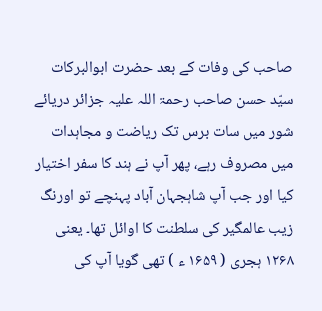صاحب کی وفات کے بعد حضرت ابوالبرکات سیّد حسن صاحب رحمۃ اللہ علیہ جزائر دریائے شور میں سات برس تک ریاضت و مجاہدات میں مصروف رہے، پھر آپ نے ہند کا سفر اختیار کیا اور جب آپ شاہجہان آباد پہنچے تو اورنگ زیب عالمگیر کی سلطنت کا اوائل تھا۔ یعنی ۱۲۶۸ ہجری ( ۱۶۵۹ ء ) تھی گویا آپ کی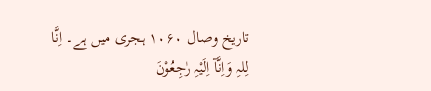تاریخ وصال ۱۰۶۰ ہجری میں ہے۔ اِنَّا لِلہِ وَاِنَّآ اِلَيْہِ رٰجِعُوْنَ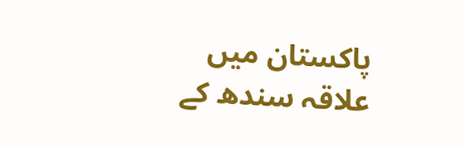پاکستان میں علاقہ سندھ کے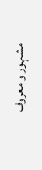مشہور و معروف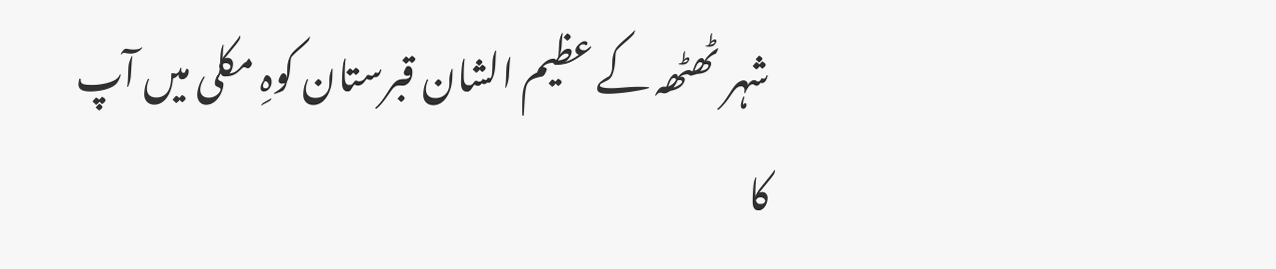شہر ٹھٹھہ کے عظیم الشان قبرستان کوہِ مکلی میں آپ کا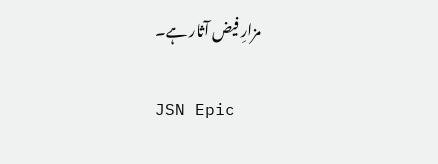مزارِ فیض آثار ہے۔

JSN Epic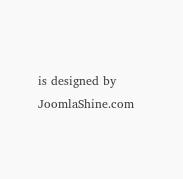is designed by JoomlaShine.com